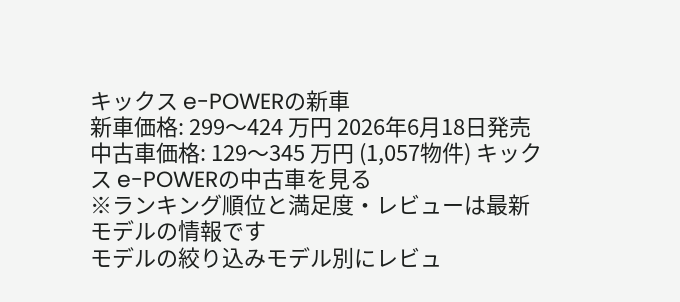キックス e-POWERの新車
新車価格: 299〜424 万円 2026年6月18日発売
中古車価格: 129〜345 万円 (1,057物件) キックス e-POWERの中古車を見る
※ランキング順位と満足度・レビューは最新モデルの情報です
モデルの絞り込みモデル別にレビュ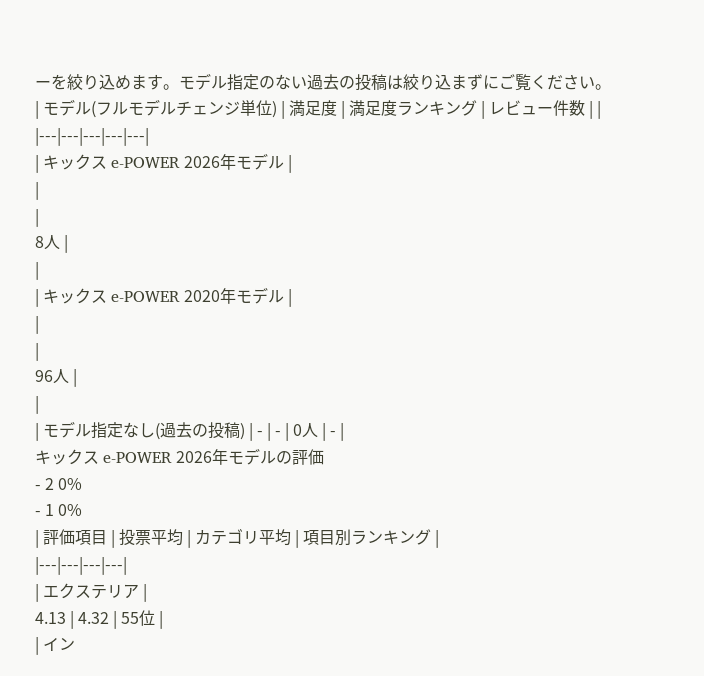ーを絞り込めます。モデル指定のない過去の投稿は絞り込まずにご覧ください。
| モデル(フルモデルチェンジ単位) | 満足度 | 満足度ランキング | レビュー件数 | |
|---|---|---|---|---|
| キックス e-POWER 2026年モデル |
|
|
8人 |
|
| キックス e-POWER 2020年モデル |
|
|
96人 |
|
| モデル指定なし(過去の投稿) | - | - | 0人 | - |
キックス e-POWER 2026年モデルの評価
- 2 0%
- 1 0%
| 評価項目 | 投票平均 | カテゴリ平均 | 項目別ランキング |
|---|---|---|---|
| エクステリア |
4.13 | 4.32 | 55位 |
| イン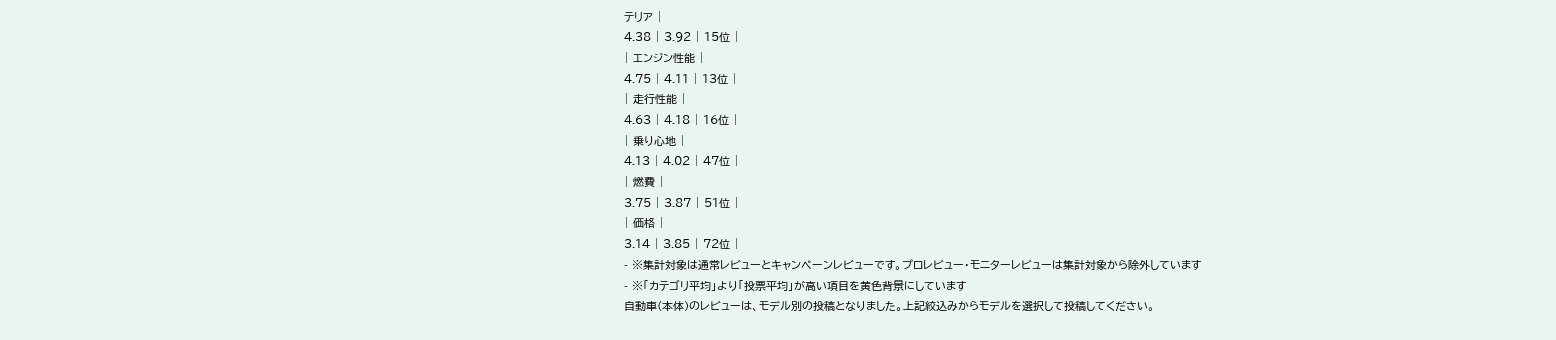テリア |
4.38 | 3.92 | 15位 |
| エンジン性能 |
4.75 | 4.11 | 13位 |
| 走行性能 |
4.63 | 4.18 | 16位 |
| 乗り心地 |
4.13 | 4.02 | 47位 |
| 燃費 |
3.75 | 3.87 | 51位 |
| 価格 |
3.14 | 3.85 | 72位 |
- ※集計対象は通常レビューとキャンペーンレビューです。プロレビュー・モニターレビューは集計対象から除外しています
- ※「カテゴリ平均」より「投票平均」が高い項目を黄色背景にしています
自動車(本体)のレビューは、モデル別の投稿となりました。上記絞込みからモデルを選択して投稿してください。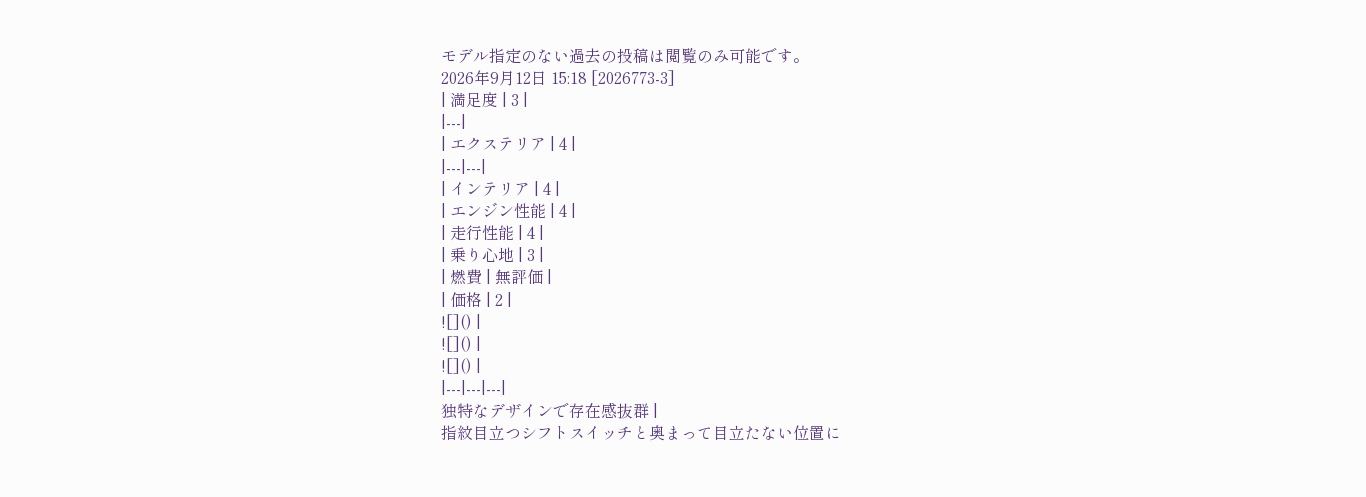モデル指定のない過去の投稿は閲覧のみ可能です。
2026年9月12日 15:18 [2026773-3]
| 満足度 | 3 |
|---|
| エクステリア | 4 |
|---|---|
| インテリア | 4 |
| エンジン性能 | 4 |
| 走行性能 | 4 |
| 乗り心地 | 3 |
| 燃費 | 無評価 |
| 価格 | 2 |
![]() |
![]() |
![]() |
|---|---|---|
独特なデザインで存在感抜群 |
指紋目立つシフトスイッチと奥まって目立たない位置に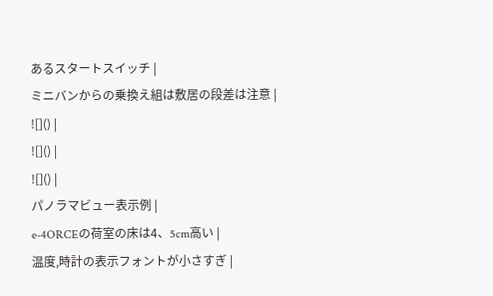あるスタートスイッチ |
ミニバンからの乗換え組は敷居の段差は注意 |
![]() |
![]() |
![]() |
パノラマビュー表示例 |
e-4ORCEの荷室の床は4、5cm高い |
温度,時計の表示フォントが小さすぎ |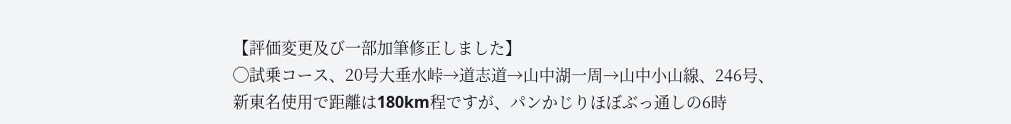【評価変更及び一部加筆修正しました】
◯試乗コース、20号大垂水峠→道志道→山中湖一周→山中小山線、246号、新東名使用で距離は180km程ですが、パンかじりほぼぶっ通しの6時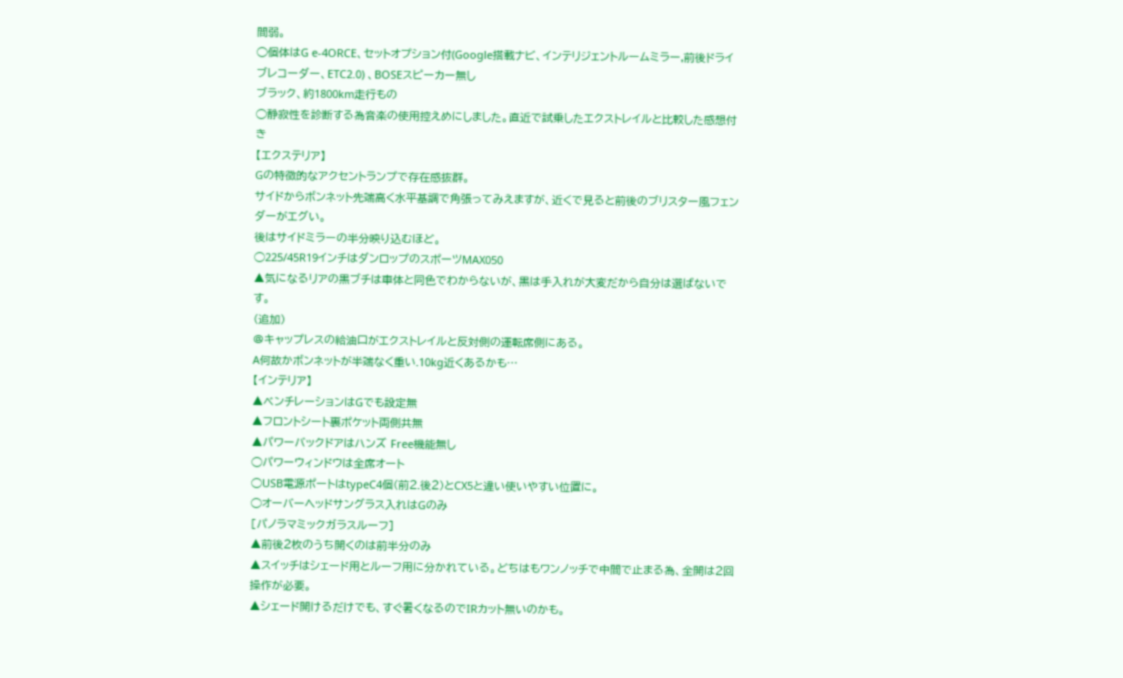間弱。
◯個体はG e-4ORCE、セットオプション付(Google搭載ナビ、インテリジェントルームミラー,前後ドライブレコーダー、ETC2.0) 、BOSEスピーカー無し
ブラック、約1800km走行もの
◯静寂性を診断する為音楽の使用控えめにしました。直近で試乗したエクストレイルと比較した感想付き
【エクステリア】
Gの特徴的なアクセントランプで存在感抜群。
サイドからボンネット先端高く水平基調で角張ってみえますが、近くで見ると前後のブリスター風フェンダーがエグい。
後はサイドミラーの半分映り込むほど。
◯225/45R19インチはダンロップのスポーツMAX050
▲気になるリアの黒ブチは車体と同色でわからないが、黒は手入れが大変だから自分は選ばないです。
(追加)
@キャップレスの給油口がエクストレイルと反対側の運転席側にある。
A何故かボンネットが半端なく重い.10kg近くあるかも…
【インテリア】
▲ベンチレーションはGでも設定無
▲フロントシート裏ポケット両側共無
▲パワーバックドアはハンズ Free機能無し
◯パワーウィンドウは全席オート
◯USB電源ポートはtypeC4個(前2.後2)とCX5と違い使いやすい位置に。
◯オーバーヘッドサングラス入れはGのみ
[パノラマミックガラスルーフ]
▲前後2枚のうち開くのは前半分のみ
▲スイッチはシェード用とルーフ用に分かれている。どちはもワンノッチで中間で止まる為、全開は2回操作が必要。
▲シェード開けるだけでも、すぐ暑くなるのでIRカット無いのかも。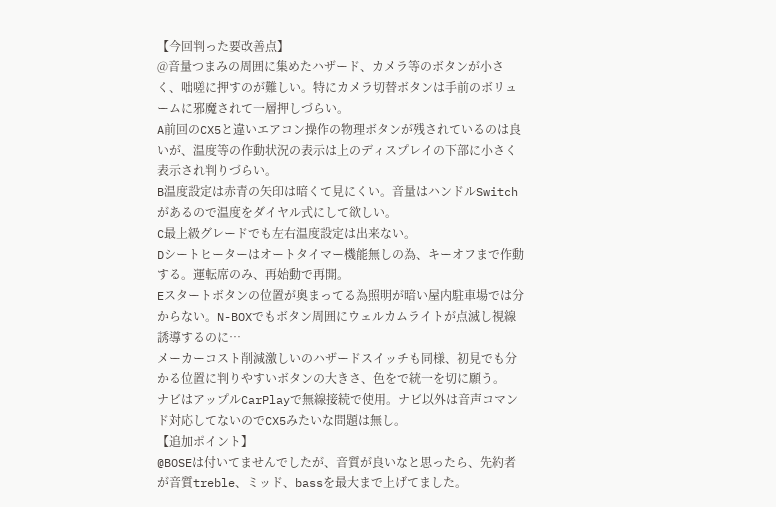【今回判った要改善点】
@音量つまみの周囲に集めたハザード、カメラ等のボタンが小さく、咄嗟に押すのが難しい。特にカメラ切替ボタンは手前のボリュームに邪魔されて一層押しづらい。
A前回のCX5と違いエアコン操作の物理ボタンが残されているのは良いが、温度等の作動状況の表示は上のディスプレイの下部に小さく表示され判りづらい。
B温度設定は赤青の矢印は暗くて見にくい。音量はハンドルSwitchがあるので温度をダイヤル式にして欲しい。
C最上級グレードでも左右温度設定は出来ない。
Dシートヒーターはオートタイマー機能無しの為、キーオフまで作動する。運転席のみ、再始動で再開。
Eスタートボタンの位置が奥まってる為照明が暗い屋内駐車場では分からない。N-BOXでもボタン周囲にウェルカムライトが点滅し視線誘導するのに…
メーカーコスト削減激しいのハザードスイッチも同様、初見でも分かる位置に判りやすいボタンの大きさ、色をで統一を切に願う。
ナビはアップルCarPlayで無線接続で使用。ナビ以外は音声コマンド対応してないのでCX5みたいな問題は無し。
【追加ポイント】
@BOSEは付いてませんでしたが、音質が良いなと思ったら、先約者が音質treble、ミッド、bassを最大まで上げてました。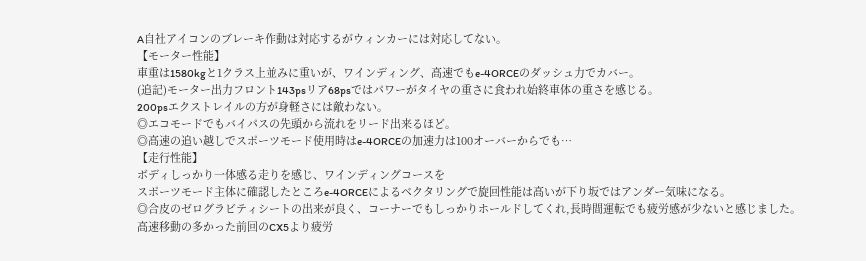A自社アイコンのブレーキ作動は対応するがウィンカーには対応してない。
【モーター性能】
車重は1580kgと1クラス上並みに重いが、ワインディング、高速でもe-4ORCEのダッシュ力でカバー。
(追記)モーター出力フロント143psリア68psではパワーがタイヤの重さに食われ始終車体の重さを感じる。
200psエクストレイルの方が身軽さには敵わない。
◎エコモードでもバイパスの先頭から流れをリード出来るほど。
◎高速の追い越しでスポーツモード使用時はe-4ORCEの加速力は100オーバーからでも…
【走行性能】
ボディしっかり一体感る走りを感じ、ワインディングコースを
スポーツモード主体に確認したところe-4ORCEによるベクタリングで旋回性能は高いが下り坂ではアンダー気味になる。
◎合皮のゼログラビティシートの出来が良く、コーナーでもしっかりホールドしてくれ,長時間運転でも疲労感が少ないと感じました。
高速移動の多かった前回のCX5より疲労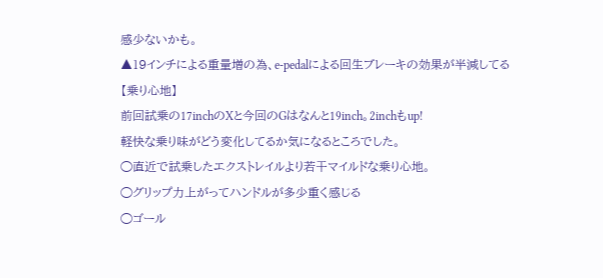感少ないかも。
▲19インチによる重量増の為、e-pedalによる回生ブレーキの効果が半減してる
【乗り心地】
前回試乗の17inchのXと今回のGはなんと19inch。2inchもup!
軽快な乗り味がどう変化してるか気になるところでした。
◯直近で試乗したエクストレイルより若干マイルドな乗り心地。
◯グリップ力上がってハンドルが多少重く感じる
◯ゴール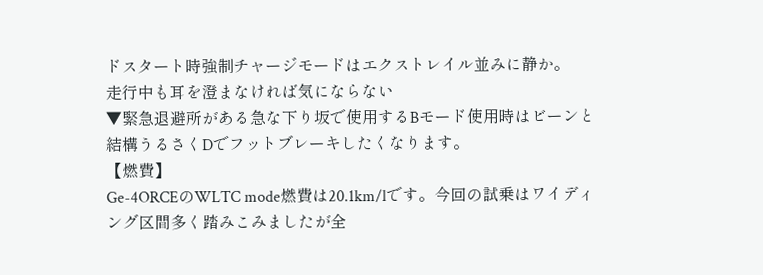ドスタート時強制チャージモードはエクストレイル並みに静か。
走行中も耳を澄まなければ気にならない
▼緊急退避所がある急な下り坂で使用するBモード使用時はビーンと結構うるさくDでフットブレーキしたくなります。
【燃費】
Ge-4ORCEのWLTC mode燃費は20.1km/lです。今回の試乗はワイディング区間多く踏みこみましたが全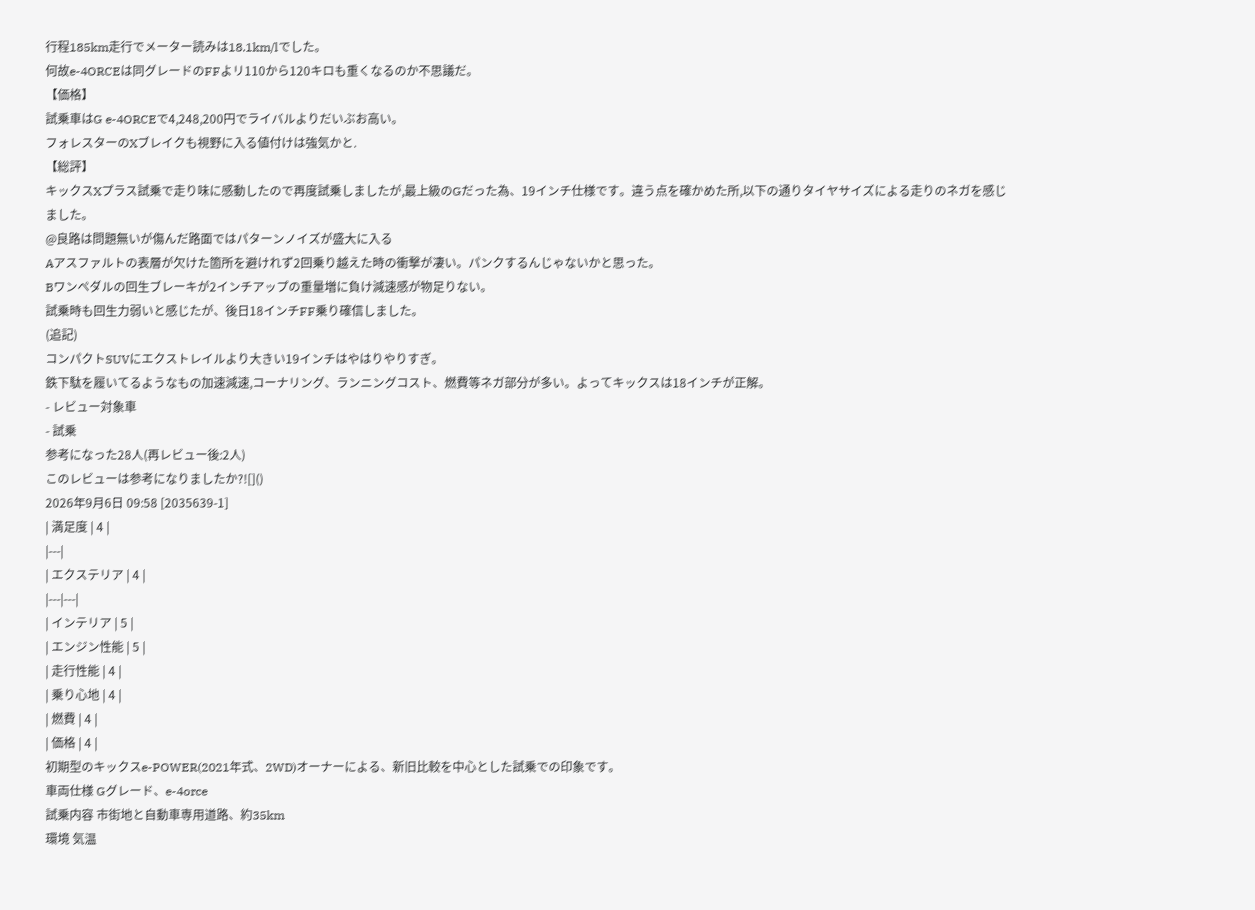行程185km走行でメーター読みは18.1km/lでした。
何故e-4ORCEは同グレードのFFよリ110から120キロも重くなるのか不思議だ。
【価格】
試乗車はG e-4ORCEで4,248,200円でライバルよりだいぶお高い。
フォレスターのXブレイクも視野に入る値付けは強気かと.
【総評】
キックスXプラス試乗で走り味に感動したので再度試乗しましたが,最上級のGだった為、19インチ仕様です。違う点を確かめた所,以下の通りタイヤサイズによる走りのネガを感じました。
@良路は問題無いが傷んだ路面ではパターンノイズが盛大に入る
Aアスファルトの表層が欠けた箇所を避けれず2回乗り越えた時の衝撃が凄い。パンクするんじゃないかと思った。
Bワンペダルの回生ブレーキが2インチアップの重量増に負け減速感が物足りない。
試乗時も回生力弱いと感じたが、後日18インチFF乗り確信しました。
(追記)
コンパクトSUVにエクストレイルより大きい19インチはやはりやりすぎ。
鉄下駄を履いてるようなもの加速減速,コーナリング、ランニングコスト、燃費等ネガ部分が多い。よってキックスは18インチが正解。
- レビュー対象車
- 試乗
参考になった28人(再レビュー後:2人)
このレビューは参考になりましたか?![]()
2026年9月6日 09:58 [2035639-1]
| 満足度 | 4 |
|---|
| エクステリア | 4 |
|---|---|
| インテリア | 5 |
| エンジン性能 | 5 |
| 走行性能 | 4 |
| 乗り心地 | 4 |
| 燃費 | 4 |
| 価格 | 4 |
初期型のキックスe-POWER(2021年式、2WD)オーナーによる、新旧比較を中心とした試乗での印象です。
車両仕様 Gグレード、e-4orce
試乗内容 市街地と自動車専用道路、約35km
環境 気温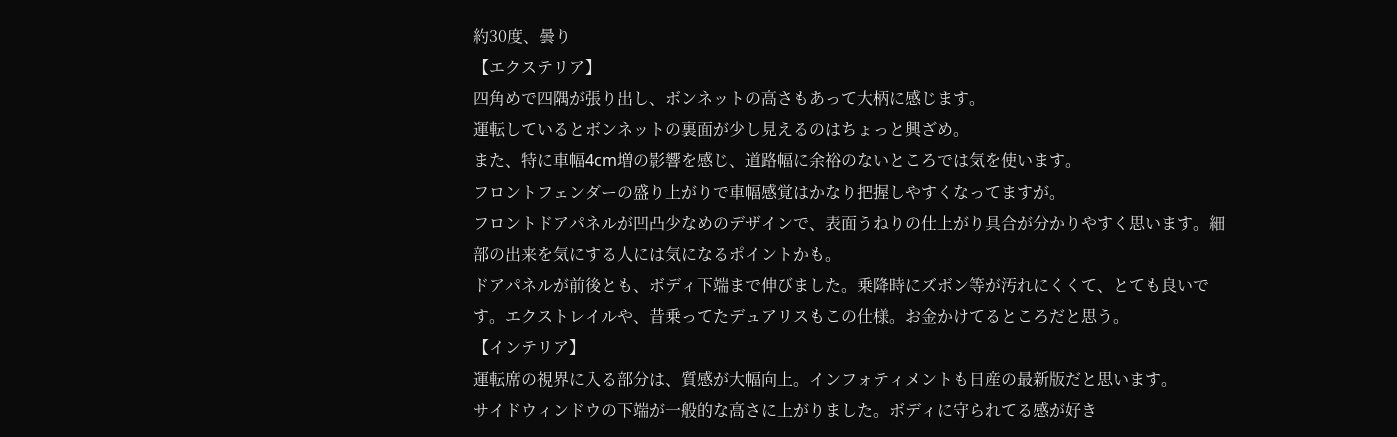約30度、曇り
【エクステリア】
四角めで四隅が張り出し、ボンネットの高さもあって大柄に感じます。
運転しているとボンネットの裏面が少し見えるのはちょっと興ざめ。
また、特に車幅4cm増の影響を感じ、道路幅に余裕のないところでは気を使います。
フロントフェンダーの盛り上がりで車幅感覚はかなり把握しやすくなってますが。
フロントドアパネルが凹凸少なめのデザインで、表面うねりの仕上がり具合が分かりやすく思います。細部の出来を気にする人には気になるポイントかも。
ドアパネルが前後とも、ボディ下端まで伸びました。乗降時にズボン等が汚れにくくて、とても良いです。エクストレイルや、昔乗ってたデュアリスもこの仕様。お金かけてるところだと思う。
【インテリア】
運転席の視界に入る部分は、質感が大幅向上。インフォティメントも日産の最新版だと思います。
サイドウィンドウの下端が一般的な高さに上がりました。ボディに守られてる感が好き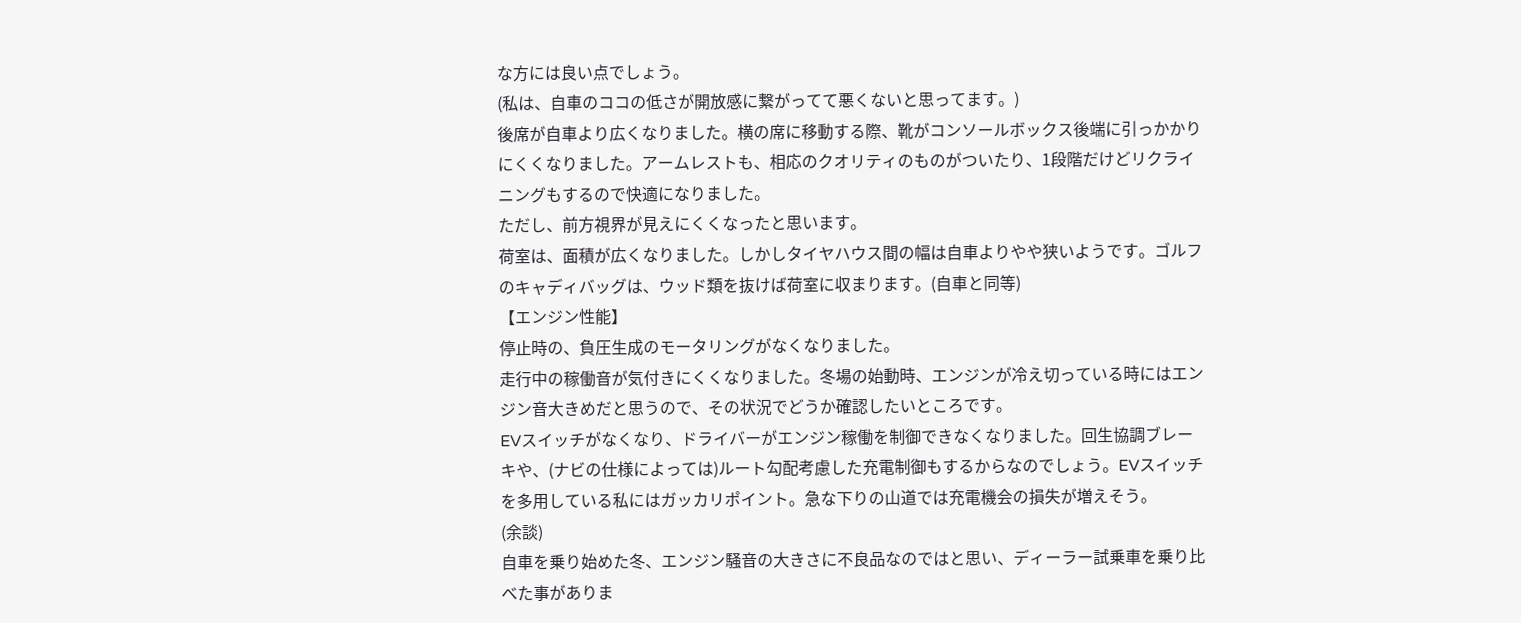な方には良い点でしょう。
(私は、自車のココの低さが開放感に繋がってて悪くないと思ってます。)
後席が自車より広くなりました。横の席に移動する際、靴がコンソールボックス後端に引っかかりにくくなりました。アームレストも、相応のクオリティのものがついたり、1段階だけどリクライニングもするので快適になりました。
ただし、前方視界が見えにくくなったと思います。
荷室は、面積が広くなりました。しかしタイヤハウス間の幅は自車よりやや狭いようです。ゴルフのキャディバッグは、ウッド類を抜けば荷室に収まります。(自車と同等)
【エンジン性能】
停止時の、負圧生成のモータリングがなくなりました。
走行中の稼働音が気付きにくくなりました。冬場の始動時、エンジンが冷え切っている時にはエンジン音大きめだと思うので、その状況でどうか確認したいところです。
EVスイッチがなくなり、ドライバーがエンジン稼働を制御できなくなりました。回生協調ブレーキや、(ナビの仕様によっては)ルート勾配考慮した充電制御もするからなのでしょう。EVスイッチを多用している私にはガッカリポイント。急な下りの山道では充電機会の損失が増えそう。
(余談)
自車を乗り始めた冬、エンジン騒音の大きさに不良品なのではと思い、ディーラー試乗車を乗り比べた事がありま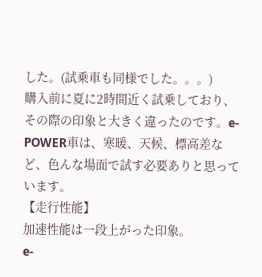した。(試乗車も同様でした。。。)
購入前に夏に2時間近く試乗しており、その際の印象と大きく違ったのです。e-POWER車は、寒暖、天候、標高差など、色んな場面で試す必要ありと思っています。
【走行性能】
加速性能は一段上がった印象。
e-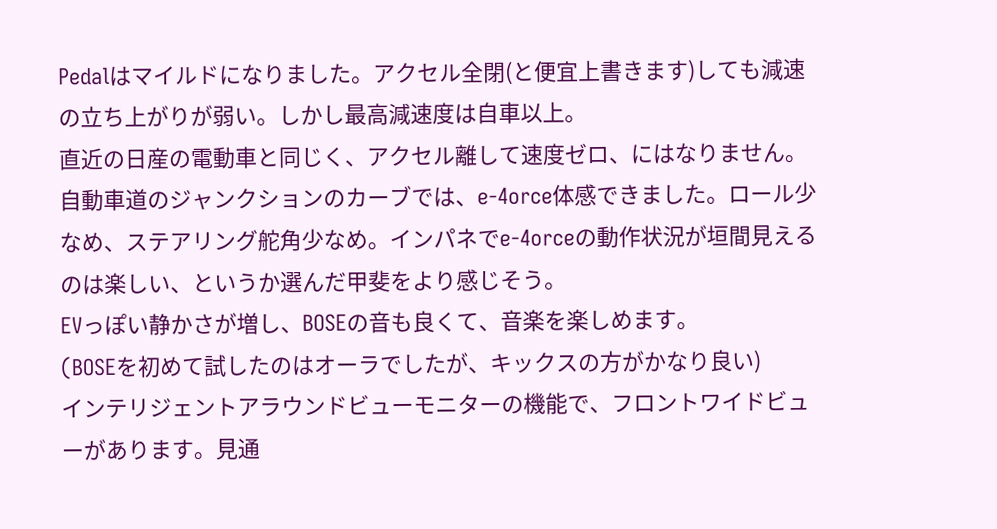Pedalはマイルドになりました。アクセル全閉(と便宜上書きます)しても減速の立ち上がりが弱い。しかし最高減速度は自車以上。
直近の日産の電動車と同じく、アクセル離して速度ゼロ、にはなりません。
自動車道のジャンクションのカーブでは、e-4orce体感できました。ロール少なめ、ステアリング舵角少なめ。インパネでe-4orceの動作状況が垣間見えるのは楽しい、というか選んだ甲斐をより感じそう。
EVっぽい静かさが増し、BOSEの音も良くて、音楽を楽しめます。
(BOSEを初めて試したのはオーラでしたが、キックスの方がかなり良い)
インテリジェントアラウンドビューモニターの機能で、フロントワイドビューがあります。見通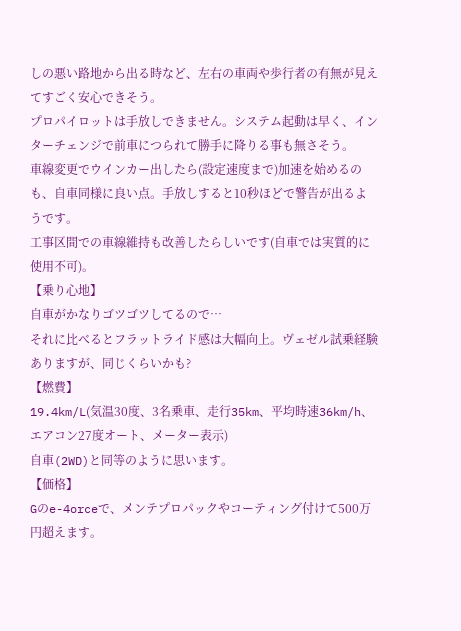しの悪い路地から出る時など、左右の車両や歩行者の有無が見えてすごく安心できそう。
プロパイロットは手放しできません。システム起動は早く、インターチェンジで前車につられて勝手に降りる事も無さそう。
車線変更でウインカー出したら(設定速度まで)加速を始めるのも、自車同様に良い点。手放しすると10秒ほどで警告が出るようです。
工事区間での車線維持も改善したらしいです(自車では実質的に使用不可)。
【乗り心地】
自車がかなりゴツゴツしてるので…
それに比べるとフラットライド感は大幅向上。ヴェゼル試乗経験ありますが、同じくらいかも?
【燃費】
19.4km/L(気温30度、3名乗車、走行35km、平均時速36km/h、エアコン27度オート、メーター表示)
自車(2WD)と同等のように思います。
【価格】
Gのe-4orceで、メンテプロパックやコーティング付けて500万円超えます。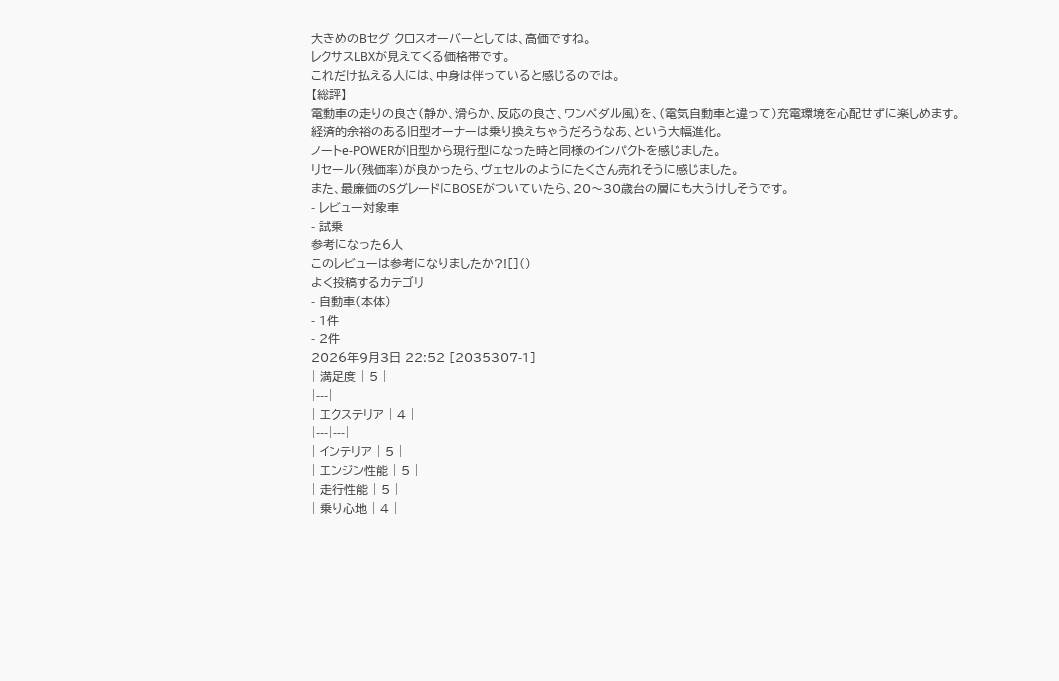大きめのBセグ クロスオーバーとしては、高価ですね。
レクサスLBXが見えてくる価格帯です。
これだけ払える人には、中身は伴っていると感じるのでは。
【総評】
電動車の走りの良さ(静か、滑らか、反応の良さ、ワンペダル風)を、(電気自動車と違って)充電環境を心配せずに楽しめます。
経済的余裕のある旧型オーナーは乗り換えちゃうだろうなあ、という大幅進化。
ノートe-POWERが旧型から現行型になった時と同様のインパクトを感じました。
リセール(残価率)が良かったら、ヴェセルのようにたくさん売れそうに感じました。
また、最廉価のSグレードにBOSEがついていたら、20〜30歳台の層にも大うけしそうです。
- レビュー対象車
- 試乗
参考になった6人
このレビューは参考になりましたか?![]()
よく投稿するカテゴリ
- 自動車(本体)
- 1件
- 2件
2026年9月3日 22:52 [2035307-1]
| 満足度 | 5 |
|---|
| エクステリア | 4 |
|---|---|
| インテリア | 5 |
| エンジン性能 | 5 |
| 走行性能 | 5 |
| 乗り心地 | 4 |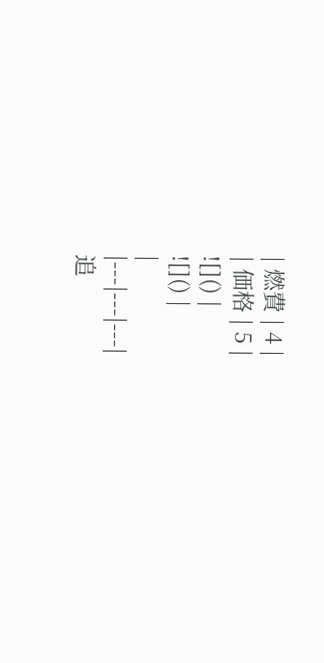| 燃費 | 4 |
| 価格 | 5 |
![]() |
![]() |
|
|---|---|---|
追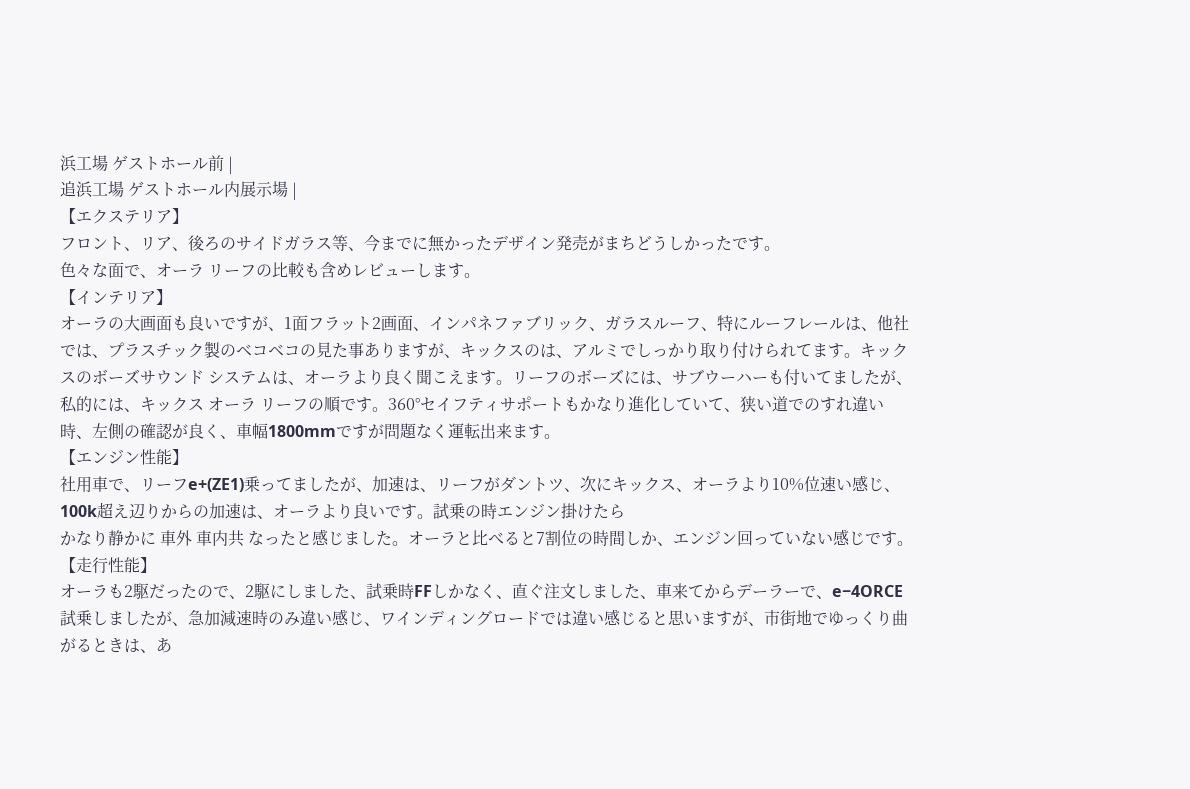浜工場 ゲストホール前 |
追浜工場 ゲストホール内展示場 |
【エクステリア】
フロント、リア、後ろのサイドガラス等、今までに無かったデザイン発売がまちどうしかったです。
色々な面で、オーラ リーフの比較も含めレビューします。
【インテリア】
オーラの大画面も良いですが、1面フラット2画面、インパネファブリック、ガラスルーフ、特にルーフレールは、他社では、プラスチック製のベコベコの見た事ありますが、キックスのは、アルミでしっかり取り付けられてます。キックスのボーズサウンド システムは、オーラより良く聞こえます。リーフのボーズには、サブウーハーも付いてましたが、私的には、キックス オーラ リーフの順です。360°セイフティサポートもかなり進化していて、狭い道でのすれ違い時、左側の確認が良く、車幅1800mmですが問題なく運転出来ます。
【エンジン性能】
社用車で、リーフe+(ZE1)乗ってましたが、加速は、リーフがダントツ、次にキックス、オーラより10%位速い感じ、100k超え辺りからの加速は、オーラより良いです。試乗の時エンジン掛けたら
かなり静かに 車外 車内共 なったと感じました。オーラと比べると7割位の時間しか、エンジン回っていない感じです。
【走行性能】
オーラも2駆だったので、2駆にしました、試乗時FFしかなく、直ぐ注文しました、車来てからデーラーで、e−4ORCE試乗しましたが、急加減速時のみ違い感じ、ワインディングロードでは違い感じると思いますが、市街地でゆっくり曲がるときは、あ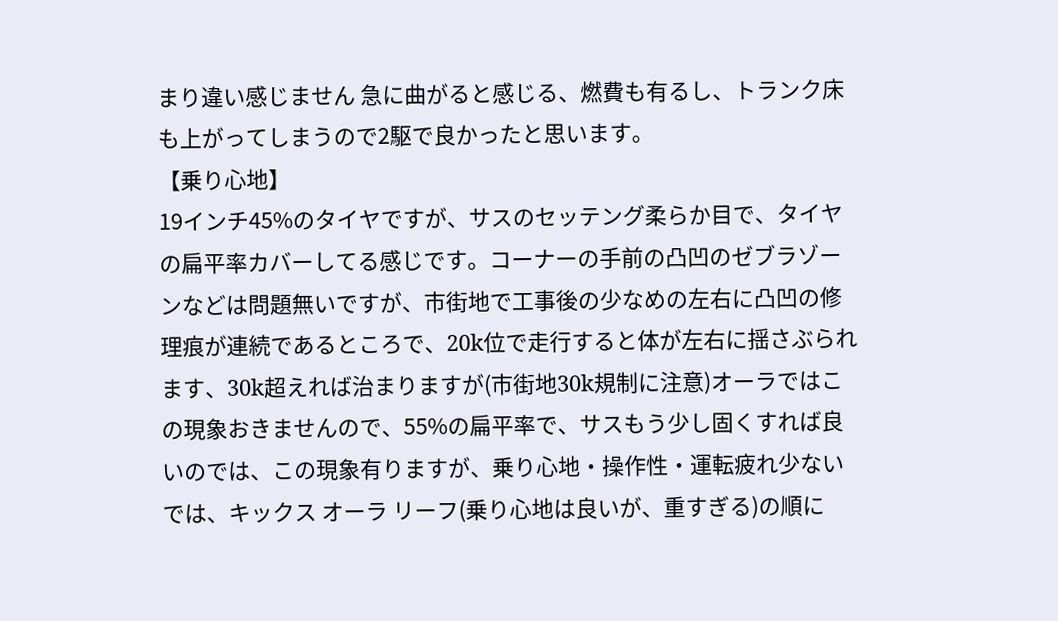まり違い感じません 急に曲がると感じる、燃費も有るし、トランク床も上がってしまうので2駆で良かったと思います。
【乗り心地】
19インチ45%のタイヤですが、サスのセッテング柔らか目で、タイヤの扁平率カバーしてる感じです。コーナーの手前の凸凹のゼブラゾーンなどは問題無いですが、市街地で工事後の少なめの左右に凸凹の修理痕が連続であるところで、20k位で走行すると体が左右に揺さぶられます、30k超えれば治まりますが(市街地30k規制に注意)オーラではこの現象おきませんので、55%の扁平率で、サスもう少し固くすれば良いのでは、この現象有りますが、乗り心地・操作性・運転疲れ少ないでは、キックス オーラ リーフ(乗り心地は良いが、重すぎる)の順に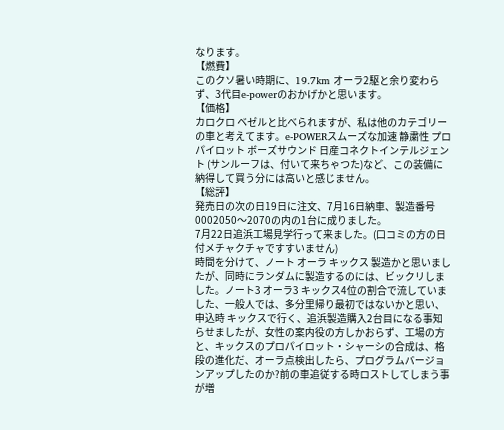なります。
【燃費】
このクソ暑い時期に、19.7km オーラ2駆と余り変わらず、3代目e-powerのおかげかと思います。
【価格】
カロクロ ベゼルと比べられますが、私は他のカテゴリーの車と考えてます。e-POWERスムーズな加速 静粛性 プロパイロット ボーズサウンド 日産コネクトインテルジェント (サンルーフは、付いて来ちゃつた)など、この装備に納得して買う分には高いと感じません。
【総評】
発売日の次の日19日に注文、7月16日納車、製造番号0002050〜2070の内の1台に成りました。
7月22日追浜工場見学行って来ました。(口コミの方の日付メチャクチャですすいません)
時間を分けて、ノート オーラ キックス 製造かと思いましたが、同時にランダムに製造するのには、ビックリしました。ノート3 オーラ3 キックス4位の割合で流していました、一般人では、多分里帰り最初ではないかと思い、申込時 キックスで行く、追浜製造購入2台目になる事知らせましたが、女性の案内役の方しかおらず、工場の方と、キックスのプロパイロット・シャーシの合成は、格段の進化だ、オーラ点検出したら、プログラムバージョンアップしたのか?前の車追従する時ロストしてしまう事が増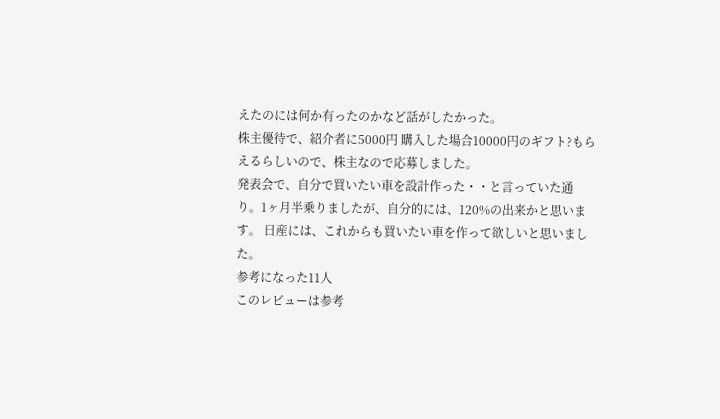えたのには何か有ったのかなど話がしたかった。
株主優待で、紹介者に5000円 購入した場合10000円のギフト?もらえるらしいので、株主なので応募しました。
発表会で、自分で買いたい車を設計作った・・と言っていた通り。1ヶ月半乗りましたが、自分的には、120%の出来かと思います。 日産には、これからも買いたい車を作って欲しいと思いました。
参考になった11人
このレビューは参考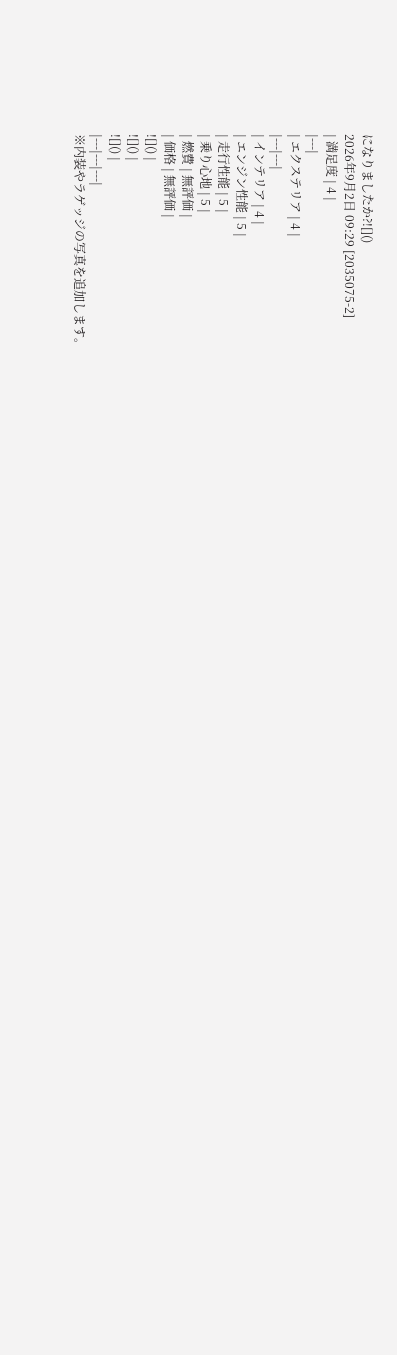になりましたか?![]()
2026年9月2日 09:29 [2035075-2]
| 満足度 | 4 |
|---|
| エクステリア | 4 |
|---|---|
| インテリア | 4 |
| エンジン性能 | 5 |
| 走行性能 | 5 |
| 乗り心地 | 5 |
| 燃費 | 無評価 |
| 価格 | 無評価 |
![]() |
![]() |
![]() |
|---|---|---|
※内装やラゲッジの写真を追加します。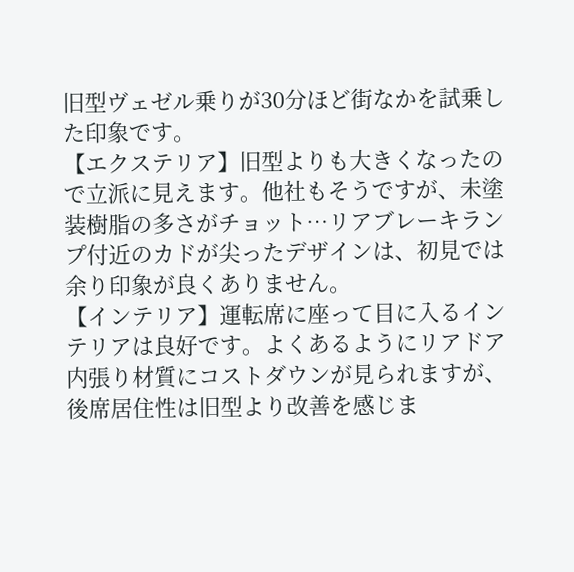旧型ヴェゼル乗りが30分ほど街なかを試乗した印象です。
【エクステリア】旧型よりも大きくなったので立派に見えます。他社もそうですが、未塗装樹脂の多さがチョット…リアブレーキランプ付近のカドが尖ったデザインは、初見では余り印象が良くありません。
【インテリア】運転席に座って目に入るインテリアは良好です。よくあるようにリアドア内張り材質にコストダウンが見られますが、後席居住性は旧型より改善を感じま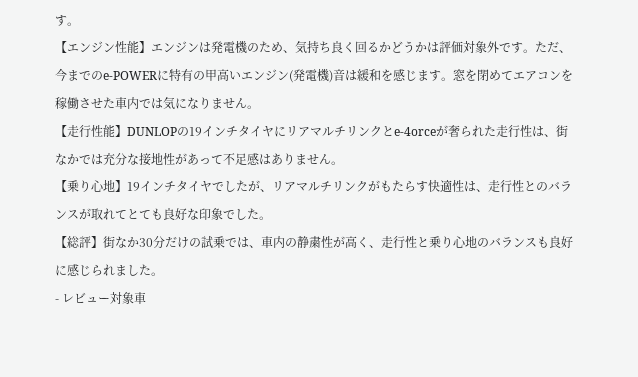す。
【エンジン性能】エンジンは発電機のため、気持ち良く回るかどうかは評価対象外です。ただ、今までのe-POWERに特有の甲高いエンジン(発電機)音は緩和を感じます。窓を閉めてエアコンを稼働させた車内では気になりません。
【走行性能】DUNLOPの19インチタイヤにリアマルチリンクとe-4orceが奢られた走行性は、街なかでは充分な接地性があって不足感はありません。
【乗り心地】19インチタイヤでしたが、リアマルチリンクがもたらす快適性は、走行性とのバランスが取れてとても良好な印象でした。
【総評】街なか30分だけの試乗では、車内の静粛性が高く、走行性と乗り心地のバランスも良好に感じられました。
- レビュー対象車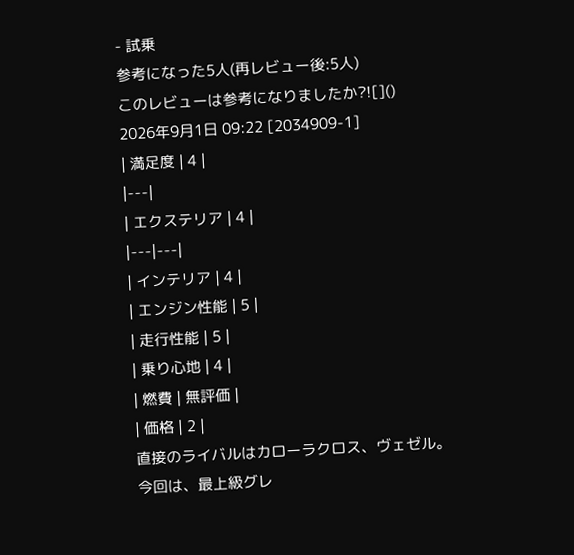- 試乗
参考になった5人(再レビュー後:5人)
このレビューは参考になりましたか?![]()
2026年9月1日 09:22 [2034909-1]
| 満足度 | 4 |
|---|
| エクステリア | 4 |
|---|---|
| インテリア | 4 |
| エンジン性能 | 5 |
| 走行性能 | 5 |
| 乗り心地 | 4 |
| 燃費 | 無評価 |
| 価格 | 2 |
直接のライバルはカローラクロス、ヴェゼル。
今回は、最上級グレ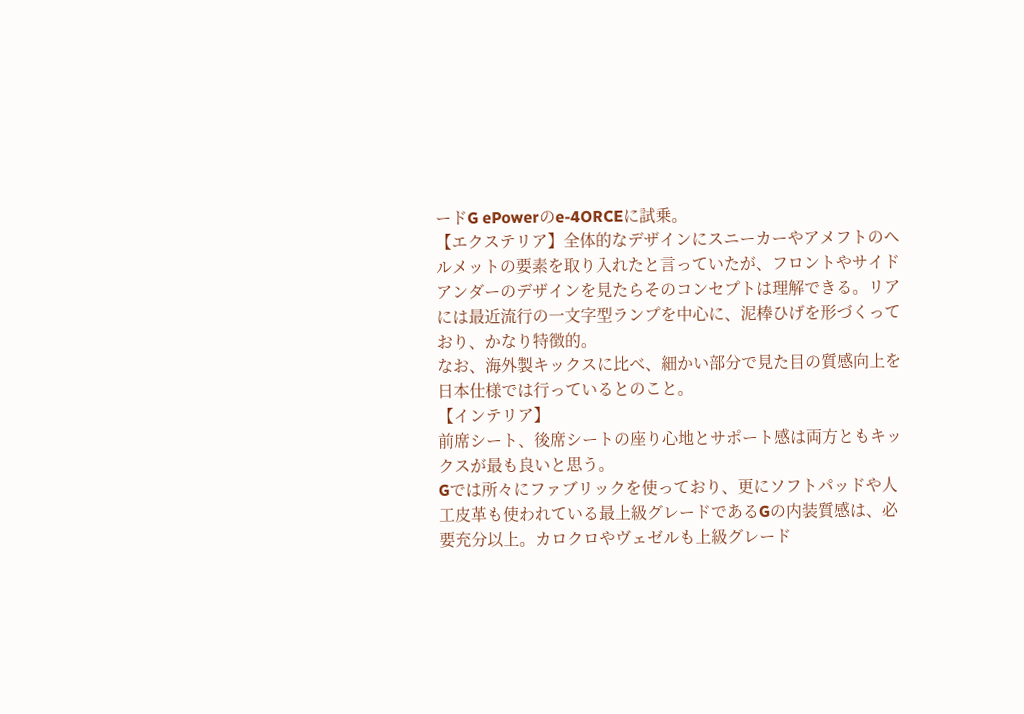ードG ePowerのe-4ORCEに試乗。
【エクステリア】全体的なデザインにスニーカーやアメフトのヘルメットの要素を取り入れたと言っていたが、フロントやサイドアンダーのデザインを見たらそのコンセプトは理解できる。リアには最近流行の一文字型ランプを中心に、泥棒ひげを形づくっており、かなり特徴的。
なお、海外製キックスに比べ、細かい部分で見た目の質感向上を日本仕様では行っているとのこと。
【インテリア】
前席シート、後席シートの座り心地とサポート感は両方ともキックスが最も良いと思う。
Gでは所々にファブリックを使っており、更にソフトパッドや人工皮革も使われている最上級グレードであるGの内装質感は、必要充分以上。カロクロやヴェゼルも上級グレード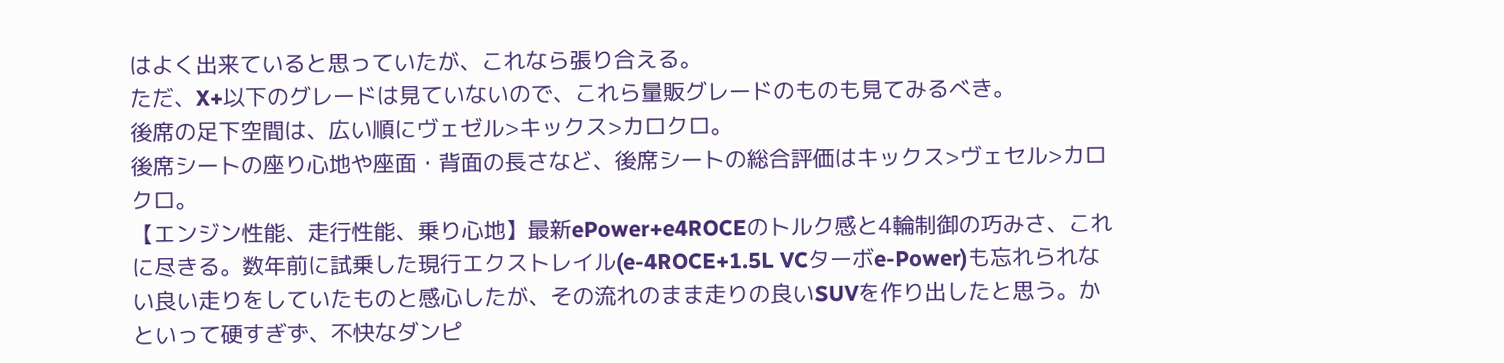はよく出来ていると思っていたが、これなら張り合える。
ただ、X+以下のグレードは見ていないので、これら量販グレードのものも見てみるべき。
後席の足下空間は、広い順にヴェゼル>キックス>カロクロ。
後席シートの座り心地や座面・背面の長さなど、後席シートの総合評価はキックス>ヴェセル>カロクロ。
【エンジン性能、走行性能、乗り心地】最新ePower+e4ROCEのトルク感と4輪制御の巧みさ、これに尽きる。数年前に試乗した現行エクストレイル(e-4ROCE+1.5L VCターボe-Power)も忘れられない良い走りをしていたものと感心したが、その流れのまま走りの良いSUVを作り出したと思う。かといって硬すぎず、不快なダンピ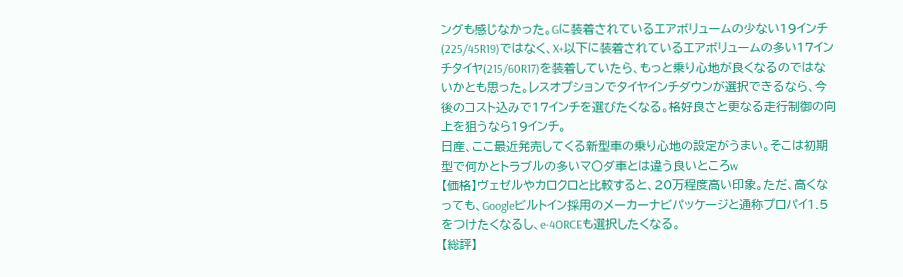ングも感じなかった。Gに装着されているエアボリュームの少ない19インチ(225/45R19)ではなく、X+以下に装着されているエアボリュームの多い17インチタイヤ(215/60R17)を装着していたら、もっと乗り心地が良くなるのではないかとも思った。レスオプションでタイヤインチダウンが選択できるなら、今後のコスト込みで17インチを選びたくなる。格好良さと更なる走行制御の向上を狙うなら19インチ。
日産、ここ最近発売してくる新型車の乗り心地の設定がうまい。そこは初期型で何かとトラブルの多いマ〇ダ車とは違う良いところw
【価格】ヴェゼルやカロクロと比較すると、20万程度高い印象。ただ、高くなっても、Googleビルトイン採用のメーカーナビパッケージと通称プロパイ1.5をつけたくなるし、e-4ORCEも選択したくなる。
【総評】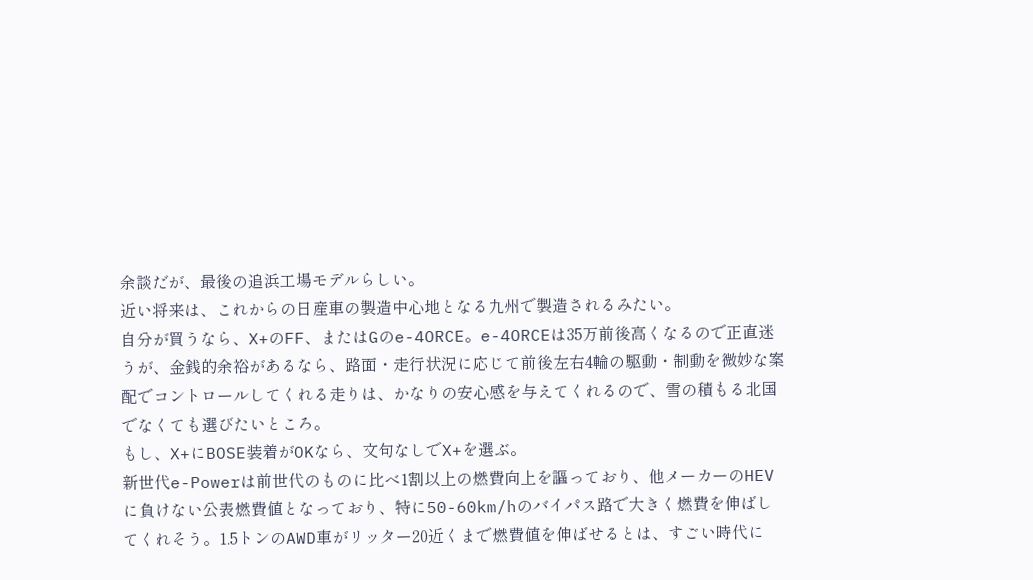余談だが、最後の追浜工場モデルらしい。
近い将来は、これからの日産車の製造中心地となる九州で製造されるみたい。
自分が買うなら、X+のFF、またはGのe-4ORCE。e-4ORCEは35万前後高くなるので正直迷うが、金銭的余裕があるなら、路面・走行状況に応じて前後左右4輪の駆動・制動を微妙な案配でコントロールしてくれる走りは、かなりの安心感を与えてくれるので、雪の積もる北国でなくても選びたいところ。
もし、X+にBOSE装着がOKなら、文句なしでX+を選ぶ。
新世代e-Powerは前世代のものに比べ1割以上の燃費向上を謳っており、他メーカーのHEVに負けない公表燃費値となっており、特に50-60km/hのバイパス路で大きく燃費を伸ばしてくれそう。1.5トンのAWD車がリッター20近くまで燃費値を伸ばせるとは、すごい時代に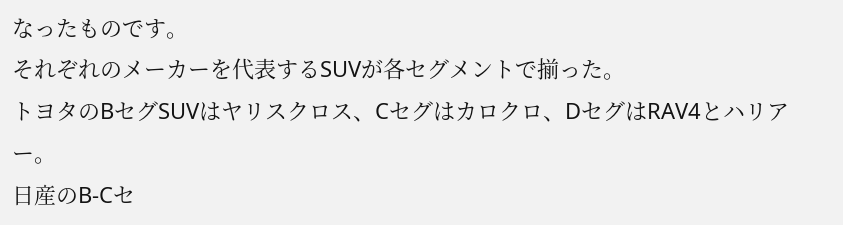なったものです。
それぞれのメーカーを代表するSUVが各セグメントで揃った。
トヨタのBセグSUVはヤリスクロス、Cセグはカロクロ、DセグはRAV4とハリアー。
日産のB-Cセ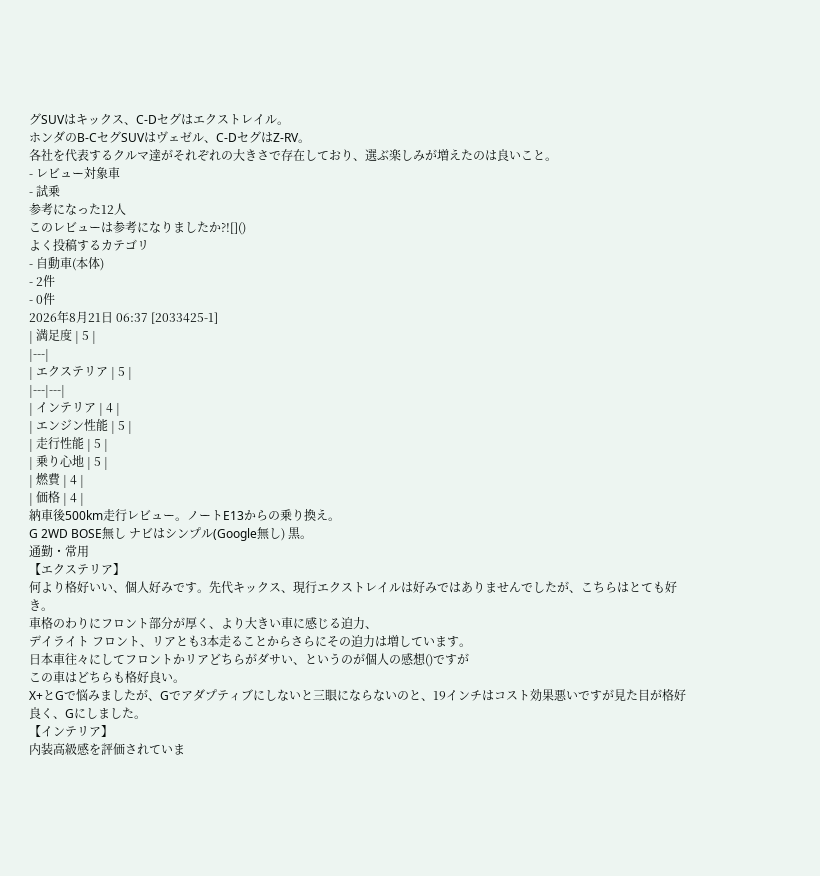グSUVはキックス、C-Dセグはエクストレイル。
ホンダのB-CセグSUVはヴェゼル、C-DセグはZ-RV。
各社を代表するクルマ達がそれぞれの大きさで存在しており、選ぶ楽しみが増えたのは良いこと。
- レビュー対象車
- 試乗
参考になった12人
このレビューは参考になりましたか?![]()
よく投稿するカテゴリ
- 自動車(本体)
- 2件
- 0件
2026年8月21日 06:37 [2033425-1]
| 満足度 | 5 |
|---|
| エクステリア | 5 |
|---|---|
| インテリア | 4 |
| エンジン性能 | 5 |
| 走行性能 | 5 |
| 乗り心地 | 5 |
| 燃費 | 4 |
| 価格 | 4 |
納車後500km走行レビュー。ノートE13からの乗り換え。
G 2WD BOSE無し ナビはシンプル(Google無し) 黒。
通勤・常用
【エクステリア】
何より格好いい、個人好みです。先代キックス、現行エクストレイルは好みではありませんでしたが、こちらはとても好き。
車格のわりにフロント部分が厚く、より大きい車に感じる迫力、
デイライト フロント、リアとも3本走ることからさらにその迫力は増しています。
日本車往々にしてフロントかリアどちらがダサい、というのが個人の感想()ですが
この車はどちらも格好良い。
X+とGで悩みましたが、Gでアダプティブにしないと三眼にならないのと、19インチはコスト効果悪いですが見た目が格好良く、Gにしました。
【インテリア】
内装高級感を評価されていま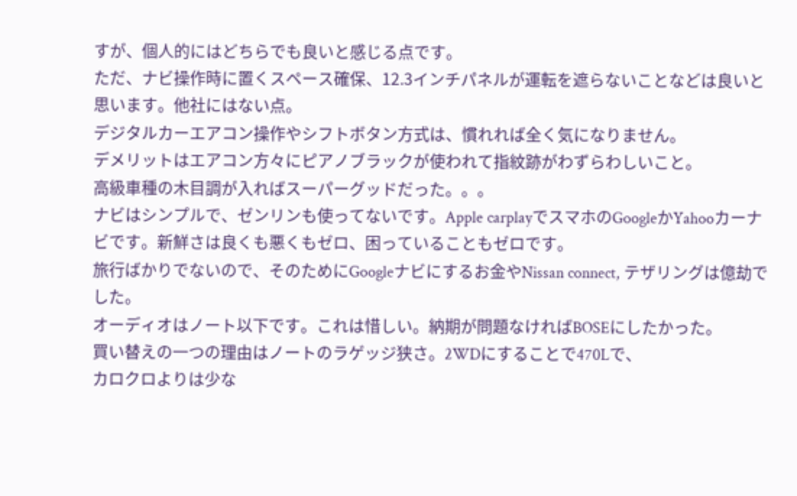すが、個人的にはどちらでも良いと感じる点です。
ただ、ナビ操作時に置くスペース確保、12.3インチパネルが運転を遮らないことなどは良いと思います。他社にはない点。
デジタルカーエアコン操作やシフトボタン方式は、慣れれば全く気になりません。
デメリットはエアコン方々にピアノブラックが使われて指紋跡がわずらわしいこと。
高級車種の木目調が入ればスーパーグッドだった。。。
ナビはシンプルで、ゼンリンも使ってないです。Apple carplayでスマホのGoogleかYahooカーナビです。新鮮さは良くも悪くもゼロ、困っていることもゼロです。
旅行ばかりでないので、そのためにGoogleナビにするお金やNissan connect, テザリングは億劫でした。
オーディオはノート以下です。これは惜しい。納期が問題なければBOSEにしたかった。
買い替えの一つの理由はノートのラゲッジ狭さ。2WDにすることで470Lで、
カロクロよりは少な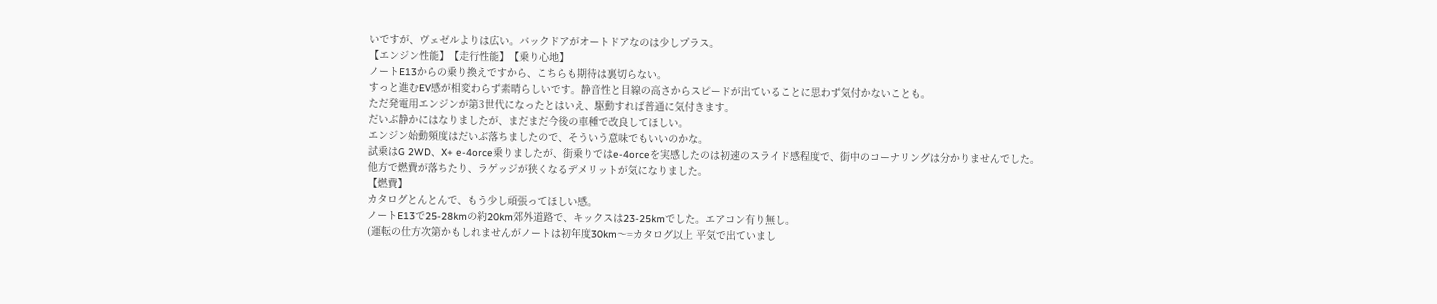いですが、ヴェゼルよりは広い。バックドアがオートドアなのは少しプラス。
【エンジン性能】【走行性能】【乗り心地】
ノートE13からの乗り換えですから、こちらも期待は裏切らない。
すっと進むEV感が相変わらず素晴らしいです。静音性と目線の高さからスピードが出ていることに思わず気付かないことも。
ただ発電用エンジンが第3世代になったとはいえ、駆動すれば普通に気付きます。
だいぶ静かにはなりましたが、まだまだ今後の車種で改良してほしい。
エンジン始動頻度はだいぶ落ちましたので、そういう意味でもいいのかな。
試乗はG 2WD、X+ e-4orce乗りましたが、街乗りではe-4orceを実感したのは初速のスライド感程度で、街中のコーナリングは分かりませんでした。
他方で燃費が落ちたり、ラゲッジが狭くなるデメリットが気になりました。
【燃費】
カタログとんとんで、もう少し頑張ってほしい感。
ノートE13で25-28kmの約20km郊外道路で、キックスは23-25kmでした。エアコン有り無し。
(運転の仕方次第かもしれませんがノートは初年度30km〜=カタログ以上 平気で出ていまし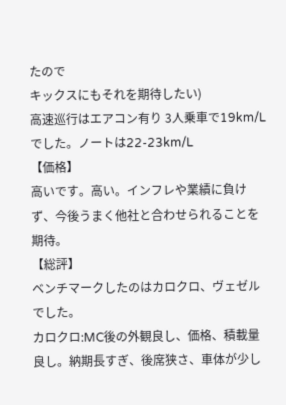たので
キックスにもそれを期待したい)
高速巡行はエアコン有り 3人乗車で19km/Lでした。ノートは22-23km/L
【価格】
高いです。高い。インフレや業績に負けず、今後うまく他社と合わせられることを期待。
【総評】
ベンチマークしたのはカロクロ、ヴェゼルでした。
カロクロ:MC後の外観良し、価格、積載量良し。納期長すぎ、後席狭さ、車体が少し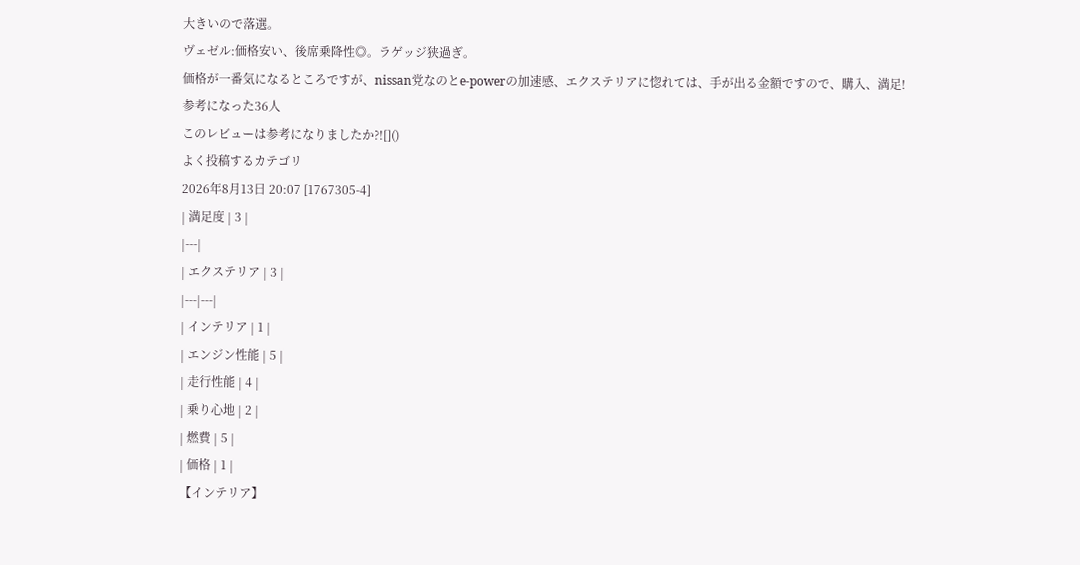大きいので落選。
ヴェゼル:価格安い、後席乗降性◎。ラゲッジ狭過ぎ。
価格が一番気になるところですが、nissan党なのとe-powerの加速感、エクステリアに惚れては、手が出る金額ですので、購入、満足!
参考になった36人
このレビューは参考になりましたか?![]()
よく投稿するカテゴリ
2026年8月13日 20:07 [1767305-4]
| 満足度 | 3 |
|---|
| エクステリア | 3 |
|---|---|
| インテリア | 1 |
| エンジン性能 | 5 |
| 走行性能 | 4 |
| 乗り心地 | 2 |
| 燃費 | 5 |
| 価格 | 1 |
【インテリア】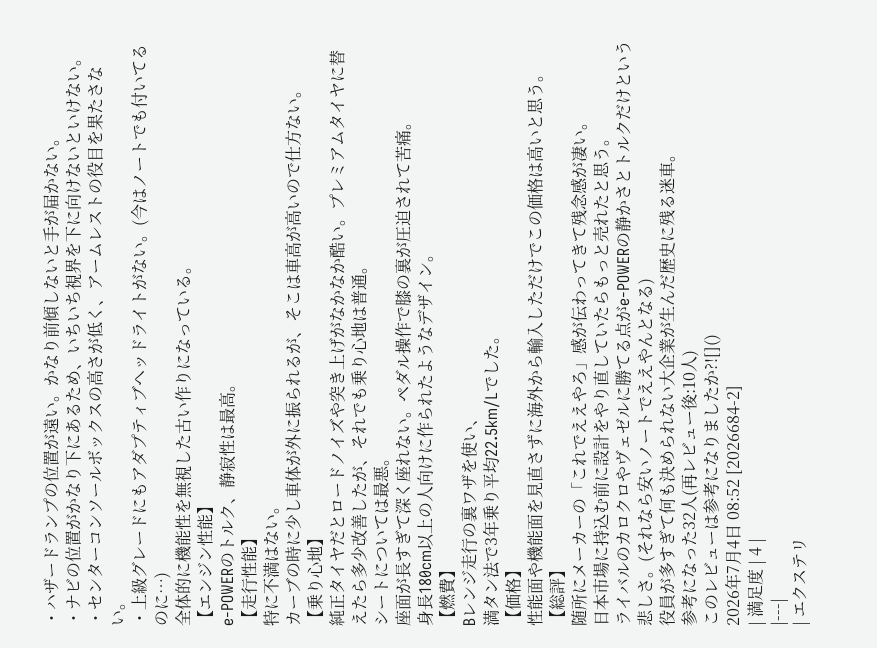・ハザードランプの位置が遠い。かなり前傾しないと手が届かない。
・ナビの位置がかなり下にあるため、いちいち視界を下に向けないといけない。
・センターコンソールボックスの高さが低く、アームレストの役目を果たさない。
・上級グレードにもアダプティブヘッドライトがない。(今はノートでも付いてるのに…)
全体的に機能性を無視した古い作りになっている。
【エンジン性能】
e-POWERのトルク、静寂性は最高。
【走行性能】
特に不満はない。
カーブの時に少し車体が外に振られるが、そこは車高が高いので仕方ない。
【乗り心地】
純正タイヤだとロードノイズや突き上げがなかなか酷い。プレミアムタイヤに替えたら多少改善したが、それでも乗り心地は普通。
シートについては最悪。
座面が長すぎて深く座れない。ペダル操作で膝の裏が圧迫されて苦痛。
身長180cm以上の人向けに作られたようなデザイン。
【燃費】
Bレンジ走行の裏ワザを使い、
満タン法で3年乗り平均22.5km/Lでした。
【価格】
性能面や機能面を見直さずに海外から輸入しただけでこの価格は高いと思う。
【総評】
随所にメーカーの「これでええやろ」感が伝わってきて残念感が凄い。
日本市場に持込む前に設計をやり直していたらもっと売れたと思う。
ライバルのカロクロやヴェゼルに勝てる点がe-POWERの静かさとトルクだけという悲しさ。(それなら安いノートでええやんとなる)
役員が多すぎて何も決められない大企業が生んだ歴史に残る迷車。
参考になった32人(再レビュー後:10人)
このレビューは参考になりましたか?![]()
2026年7月4日 08:52 [2026684-2]
| 満足度 | 4 |
|---|
| エクステリ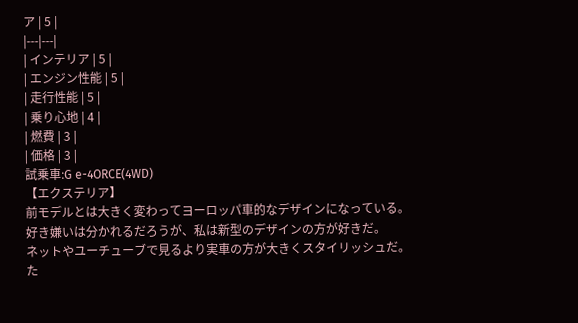ア | 5 |
|---|---|
| インテリア | 5 |
| エンジン性能 | 5 |
| 走行性能 | 5 |
| 乗り心地 | 4 |
| 燃費 | 3 |
| 価格 | 3 |
試乗車:G e-4ORCE(4WD)
【エクステリア】
前モデルとは大きく変わってヨーロッパ車的なデザインになっている。
好き嫌いは分かれるだろうが、私は新型のデザインの方が好きだ。
ネットやユーチューブで見るより実車の方が大きくスタイリッシュだ。
た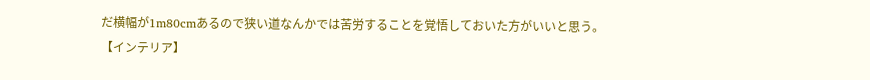だ横幅が1m80cmあるので狭い道なんかでは苦労することを覚悟しておいた方がいいと思う。
【インテリア】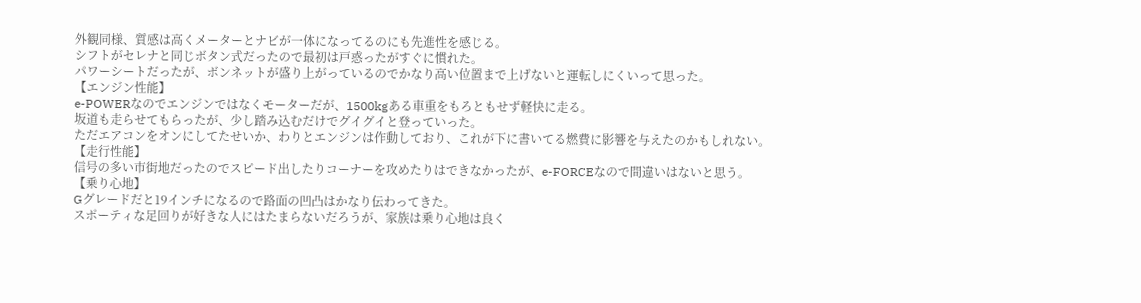外観同様、質感は高くメーターとナビが一体になってるのにも先進性を感じる。
シフトがセレナと同じボタン式だったので最初は戸惑ったがすぐに慣れた。
パワーシートだったが、ボンネットが盛り上がっているのでかなり高い位置まで上げないと運転しにくいって思った。
【エンジン性能】
e-POWERなのでエンジンではなくモーターだが、1500kgある車重をもろともせず軽快に走る。
坂道も走らせてもらったが、少し踏み込むだけでグイグイと登っていった。
ただエアコンをオンにしてたせいか、わりとエンジンは作動しており、これが下に書いてる燃費に影響を与えたのかもしれない。
【走行性能】
信号の多い市街地だったのでスピード出したりコーナーを攻めたりはできなかったが、e-FORCEなので間違いはないと思う。
【乗り心地】
Gグレードだと19インチになるので路面の凹凸はかなり伝わってきた。
スポーティな足回りが好きな人にはたまらないだろうが、家族は乗り心地は良く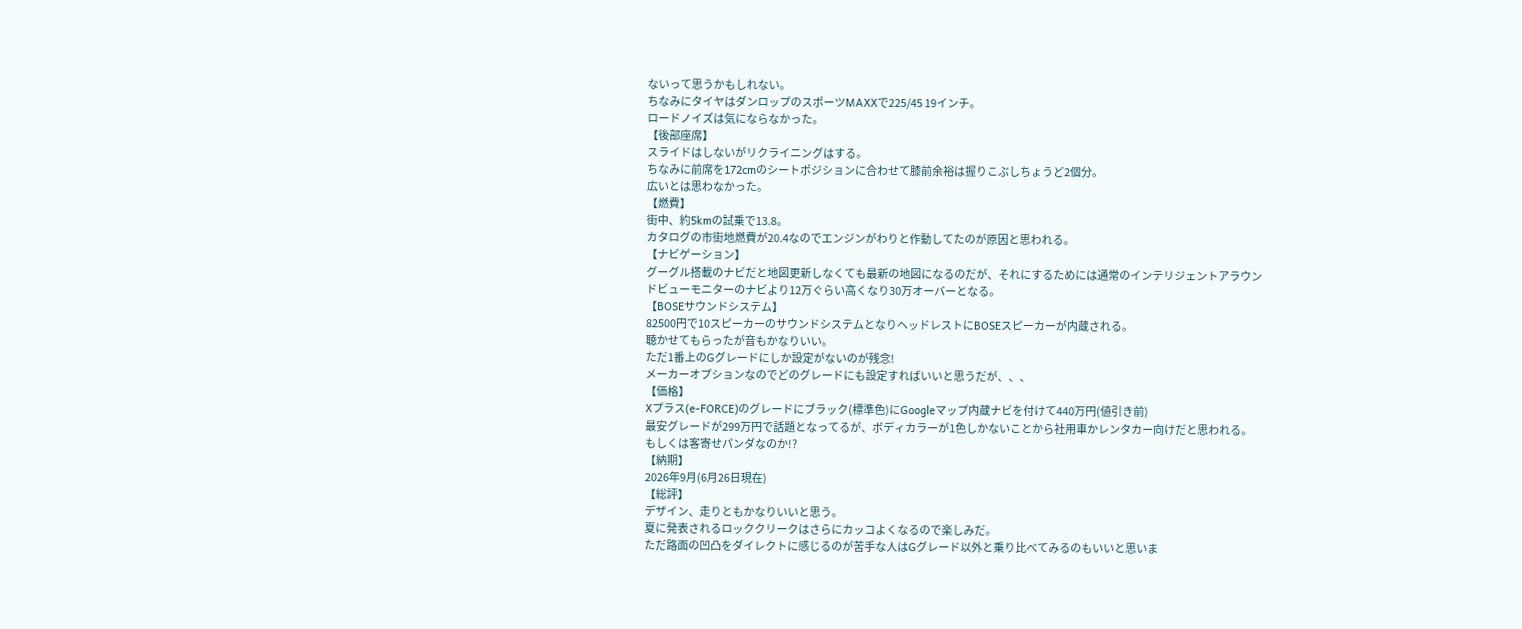ないって思うかもしれない。
ちなみにタイヤはダンロップのスポーツMAXXで225/45 19インチ。
ロードノイズは気にならなかった。
【後部座席】
スライドはしないがリクライニングはする。
ちなみに前席を172cmのシートポジションに合わせて膝前余裕は握りこぶしちょうど2個分。
広いとは思わなかった。
【燃費】
街中、約5kmの試乗で13.8。
カタログの市街地燃費が20.4なのでエンジンがわりと作動してたのが原因と思われる。
【ナビゲーション】
グーグル搭載のナビだと地図更新しなくても最新の地図になるのだが、それにするためには通常のインテリジェントアラウンドビューモニターのナビより12万ぐらい高くなり30万オーバーとなる。
【BOSEサウンドシステム】
82500円で10スピーカーのサウンドシステムとなりヘッドレストにBOSEスピーカーが内蔵される。
聴かせてもらったが音もかなりいい。
ただ1番上のGグレードにしか設定がないのが残念!
メーカーオプションなのでどのグレードにも設定すればいいと思うだが、、、
【価格】
Xプラス(e-FORCE)のグレードにブラック(標準色)にGoogleマップ内蔵ナビを付けて440万円(値引き前)
最安グレードが299万円で話題となってるが、ボディカラーが1色しかないことから社用車かレンタカー向けだと思われる。
もしくは客寄せパンダなのか!?
【納期】
2026年9月(6月26日現在)
【総評】
デザイン、走りともかなりいいと思う。
夏に発表されるロッククリークはさらにカッコよくなるので楽しみだ。
ただ路面の凹凸をダイレクトに感じるのが苦手な人はGグレード以外と乗り比べてみるのもいいと思いま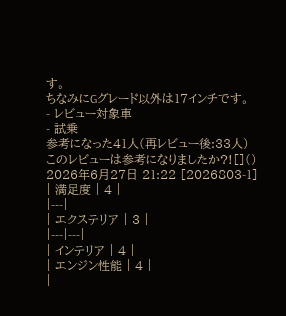す。
ちなみにGグレード以外は17インチです。
- レビュー対象車
- 試乗
参考になった41人(再レビュー後:33人)
このレビューは参考になりましたか?![]()
2026年6月27日 21:22 [2026803-1]
| 満足度 | 4 |
|---|
| エクステリア | 3 |
|---|---|
| インテリア | 4 |
| エンジン性能 | 4 |
|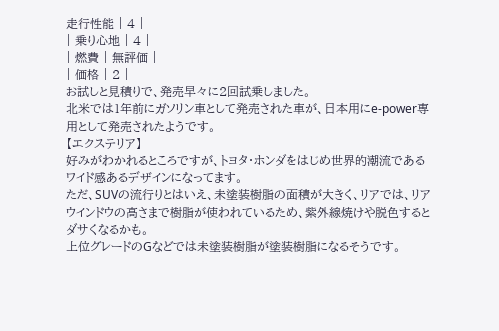走行性能 | 4 |
| 乗り心地 | 4 |
| 燃費 | 無評価 |
| 価格 | 2 |
お試しと見積りで、発売早々に2回試乗しました。
北米では1年前にガソリン車として発売された車が、日本用にe-power専用として発売されたようです。
【エクステリア】
好みがわかれるところですが、トヨタ・ホンダをはじめ世界的潮流であるワイド感あるデザインになってます。
ただ、SUVの流行りとはいえ、未塗装樹脂の面積が大きく、リアでは、リアウインドウの高さまで樹脂が使われているため、紫外線焼けや脱色するとダサくなるかも。
上位グレードのGなどでは未塗装樹脂が塗装樹脂になるそうです。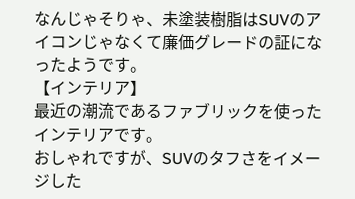なんじゃそりゃ、未塗装樹脂はSUVのアイコンじゃなくて廉価グレードの証になったようです。
【インテリア】
最近の潮流であるファブリックを使ったインテリアです。
おしゃれですが、SUVのタフさをイメージした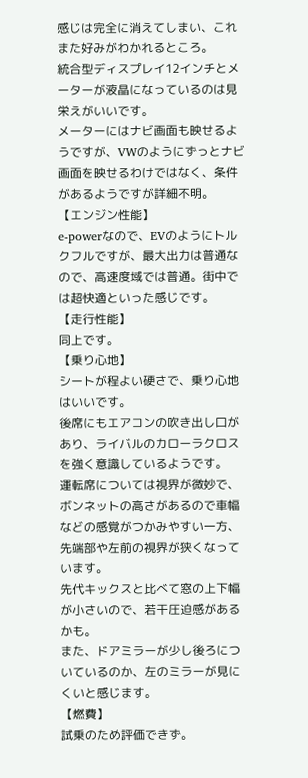感じは完全に消えてしまい、これまた好みがわかれるところ。
統合型ディスプレイ12インチとメーターが液晶になっているのは見栄えがいいです。
メーターにはナビ画面も映せるようですが、VWのようにずっとナビ画面を映せるわけではなく、条件があるようですが詳細不明。
【エンジン性能】
e-powerなので、EVのようにトルクフルですが、最大出力は普通なので、高速度域では普通。街中では超快適といった感じです。
【走行性能】
同上です。
【乗り心地】
シートが程よい硬さで、乗り心地はいいです。
後席にもエアコンの吹き出し口があり、ライバルのカローラクロスを強く意識しているようです。
運転席については視界が微妙で、ボンネットの高さがあるので車幅などの感覚がつかみやすい一方、先端部や左前の視界が狭くなっています。
先代キックスと比べて窓の上下幅が小さいので、若干圧迫感があるかも。
また、ドアミラーが少し後ろについているのか、左のミラーが見にくいと感じます。
【燃費】
試乗のため評価できず。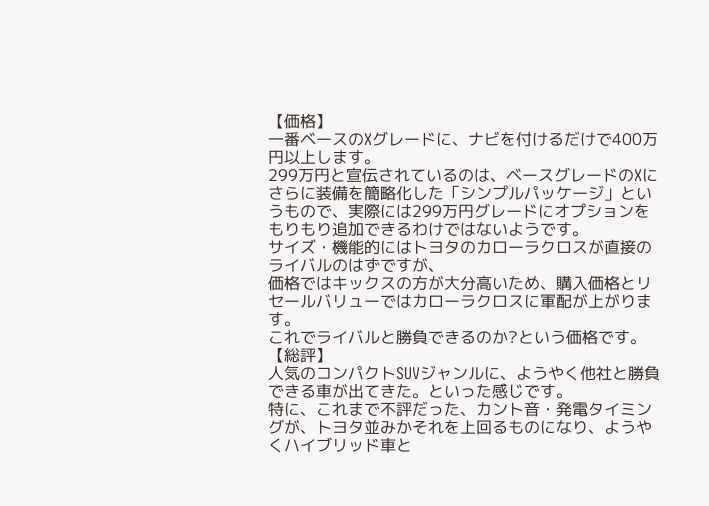【価格】
一番ベースのXグレードに、ナビを付けるだけで400万円以上します。
299万円と宣伝されているのは、ベースグレードのXにさらに装備を簡略化した「シンプルパッケージ」というもので、実際には299万円グレードにオプションをもりもり追加できるわけではないようです。
サイズ・機能的にはトヨタのカローラクロスが直接のライバルのはずですが、
価格ではキックスの方が大分高いため、購入価格とリセールバリューではカローラクロスに軍配が上がります。
これでライバルと勝負できるのか?という価格です。
【総評】
人気のコンパクトSUVジャンルに、ようやく他社と勝負できる車が出てきた。といった感じです。
特に、これまで不評だった、カント音・発電タイミングが、トヨタ並みかそれを上回るものになり、ようやくハイブリッド車と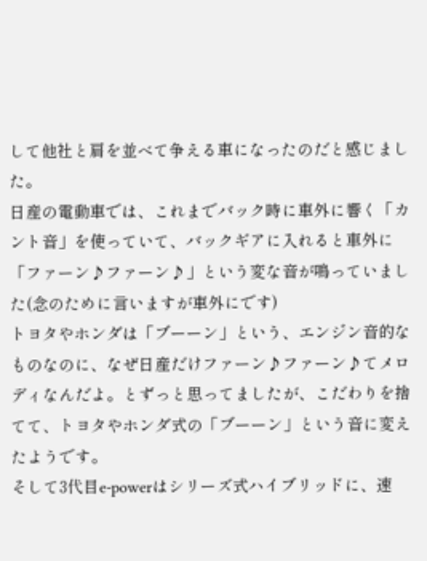して他社と肩を並べて争える車になったのだと感じました。
日産の電動車では、これまでバック時に車外に響く「カント音」を使っていて、バックギアに入れると車外に「ファーン♪ファーン♪」という変な音が鳴っていました(念のために言いますが車外にです)
トヨタやホンダは「ブーーン」という、エンジン音的なものなのに、なぜ日産だけファーン♪ファーン♪てメロディなんだよ。とずっと思ってましたが、こだわりを捨てて、トヨタやホンダ式の「ブーーン」という音に変えたようです。
そして3代目e-powerはシリーズ式ハイブリッドに、速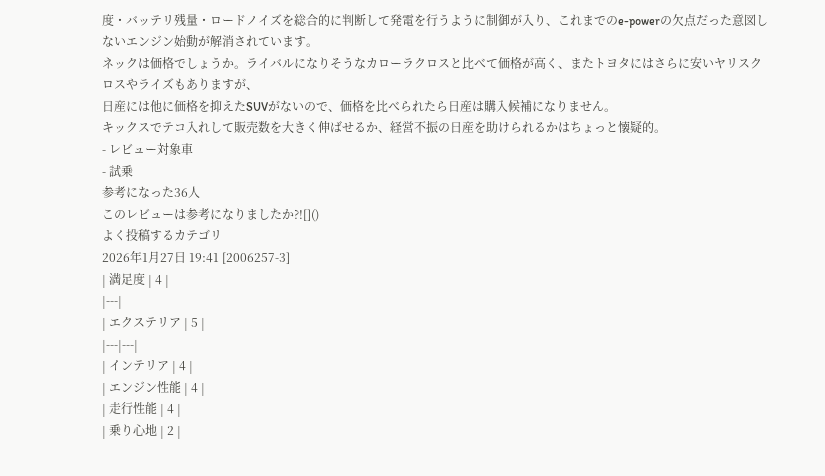度・バッテリ残量・ロードノイズを総合的に判断して発電を行うように制御が入り、これまでのe-powerの欠点だった意図しないエンジン始動が解消されています。
ネックは価格でしょうか。ライバルになりそうなカローラクロスと比べて価格が高く、またトヨタにはさらに安いヤリスクロスやライズもありますが、
日産には他に価格を抑えたSUVがないので、価格を比べられたら日産は購入候補になりません。
キックスでテコ入れして販売数を大きく伸ばせるか、経営不振の日産を助けられるかはちょっと懐疑的。
- レビュー対象車
- 試乗
参考になった36人
このレビューは参考になりましたか?![]()
よく投稿するカテゴリ
2026年1月27日 19:41 [2006257-3]
| 満足度 | 4 |
|---|
| エクステリア | 5 |
|---|---|
| インテリア | 4 |
| エンジン性能 | 4 |
| 走行性能 | 4 |
| 乗り心地 | 2 |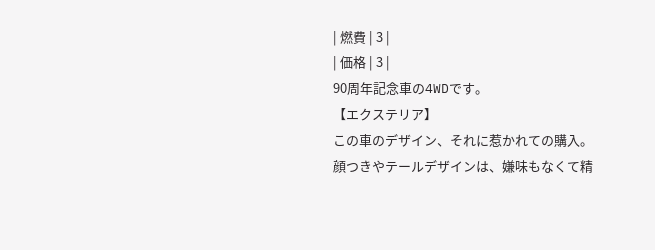| 燃費 | 3 |
| 価格 | 3 |
90周年記念車の4WDです。
【エクステリア】
この車のデザイン、それに惹かれての購入。
顔つきやテールデザインは、嫌味もなくて精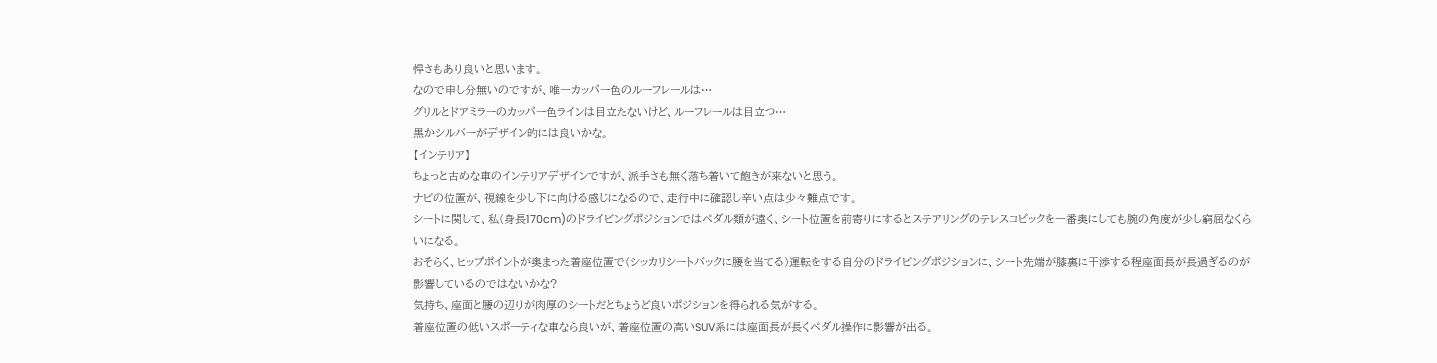悍さもあり良いと思います。
なので申し分無いのですが、唯一カッパー色のルーフレールは…
グリルとドアミラーのカッパー色ラインは目立たないけど、ルーフレールは目立つ…
黒かシルバーがデザイン的には良いかな。
【インテリア】
ちょっと古めな車のインテリアデザインですが、派手さも無く落ち着いて飽きが来ないと思う。
ナビの位置が、視線を少し下に向ける感じになるので、走行中に確認し辛い点は少々難点です。
シートに関して、私(身長170cm)のドライビングポジションではペダル類が遠く、シート位置を前寄りにするとステアリングのテレスコピックを一番奥にしても腕の角度が少し窮屈なくらいになる。
おそらく、ヒップポイントが奥まった着座位置で(シッカリシートバックに腰を当てる)運転をする自分のドライビングポジションに、シート先端が膝裏に干渉する程座面長が長過ぎるのが影響しているのではないかな?
気持ち、座面と腰の辺りが肉厚のシートだとちょうど良いポジションを得られる気がする。
着座位置の低いスポーティな車なら良いが、着座位置の高いSUV系には座面長が長くペダル操作に影響が出る。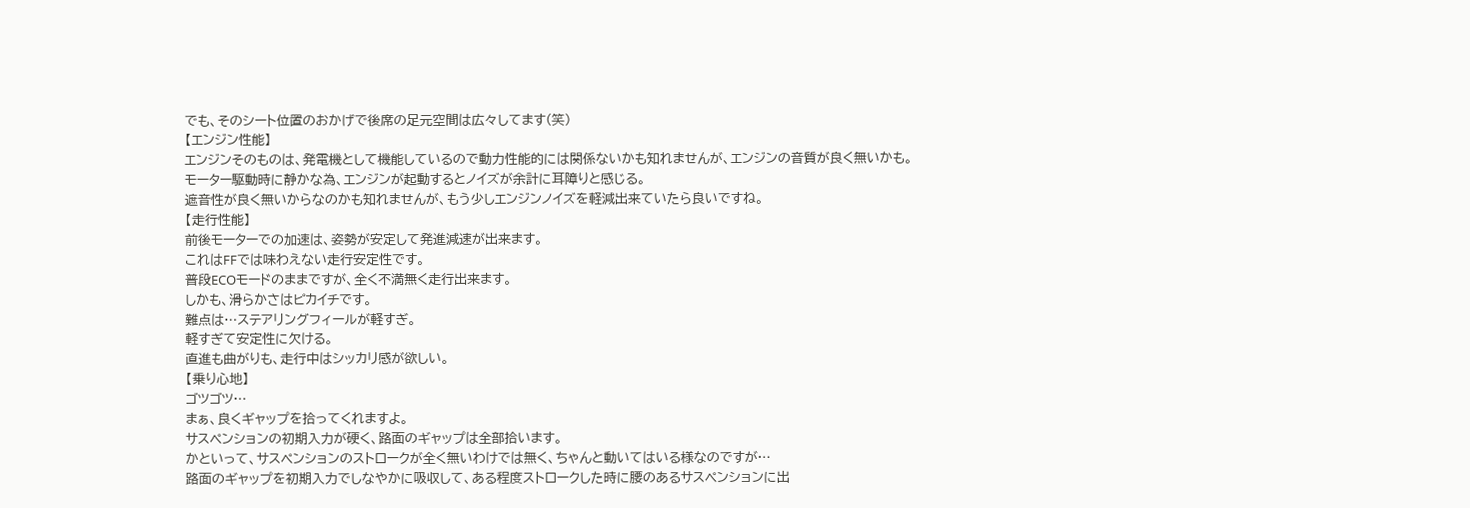でも、そのシート位置のおかげで後席の足元空間は広々してます(笑)
【エンジン性能】
エンジンそのものは、発電機として機能しているので動力性能的には関係ないかも知れませんが、エンジンの音質が良く無いかも。
モーター駆動時に静かな為、エンジンが起動するとノイズが余計に耳障りと感じる。
遮音性が良く無いからなのかも知れませんが、もう少しエンジンノイズを軽減出来ていたら良いですね。
【走行性能】
前後モーターでの加速は、姿勢が安定して発進減速が出来ます。
これはFFでは味わえない走行安定性です。
普段ECOモードのままですが、全く不満無く走行出来ます。
しかも、滑らかさはピカイチです。
難点は…ステアリングフィールが軽すぎ。
軽すぎて安定性に欠ける。
直進も曲がりも、走行中はシッカリ感が欲しい。
【乗り心地】
ゴツゴツ…
まぁ、良くギャップを拾ってくれますよ。
サスペンションの初期入力が硬く、路面のギャップは全部拾います。
かといって、サスペンションのストロークが全く無いわけでは無く、ちゃんと動いてはいる様なのですが…
路面のギャップを初期入力でしなやかに吸収して、ある程度ストロークした時に腰のあるサスペンションに出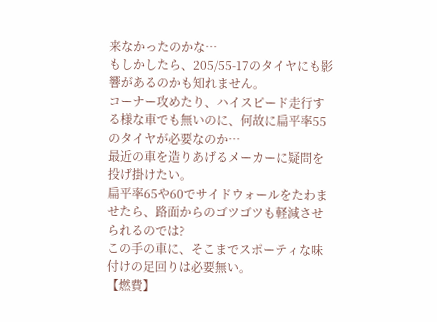来なかったのかな…
もしかしたら、205/55-17のタイヤにも影響があるのかも知れません。
コーナー攻めたり、ハイスピード走行する様な車でも無いのに、何故に扁平率55のタイヤが必要なのか…
最近の車を造りあげるメーカーに疑問を投げ掛けたい。
扁平率65や60でサイドウォールをたわませたら、路面からのゴツゴツも軽減させられるのでは?
この手の車に、そこまでスポーティな味付けの足回りは必要無い。
【燃費】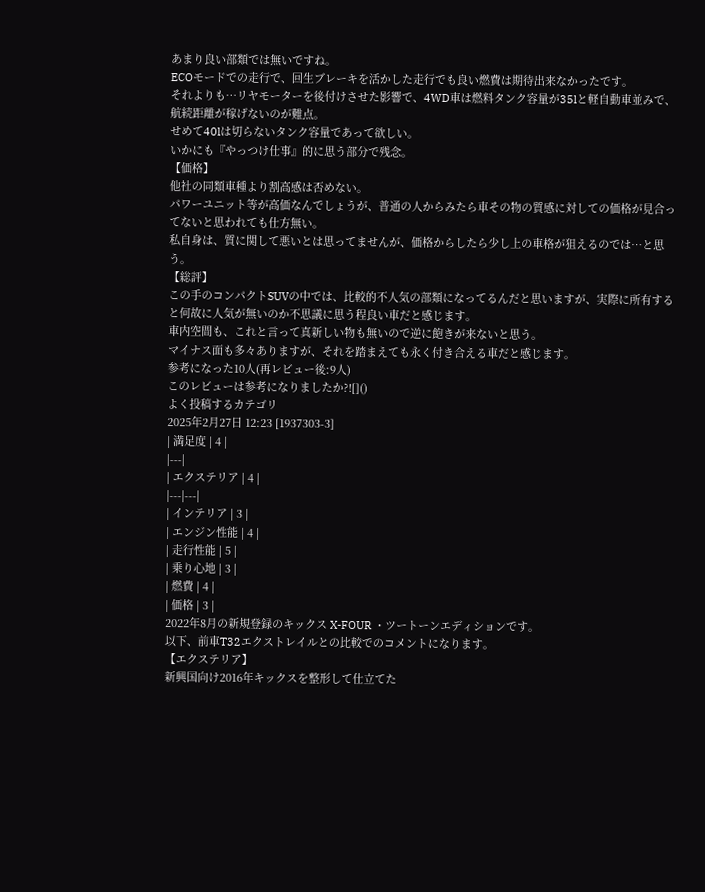あまり良い部類では無いですね。
ECOモードでの走行で、回生ブレーキを活かした走行でも良い燃費は期待出来なかったです。
それよりも…リヤモーターを後付けさせた影響で、4WD車は燃料タンク容量が35lと軽自動車並みで、航続距離が稼げないのが難点。
せめて40lは切らないタンク容量であって欲しい。
いかにも『やっつけ仕事』的に思う部分で残念。
【価格】
他社の同類車種より割高感は否めない。
パワーユニット等が高価なんでしょうが、普通の人からみたら車その物の質感に対しての価格が見合ってないと思われても仕方無い。
私自身は、質に関して悪いとは思ってませんが、価格からしたら少し上の車格が狙えるのでは…と思う。
【総評】
この手のコンパクトSUVの中では、比較的不人気の部類になってるんだと思いますが、実際に所有すると何故に人気が無いのか不思議に思う程良い車だと感じます。
車内空間も、これと言って真新しい物も無いので逆に飽きが来ないと思う。
マイナス面も多々ありますが、それを踏まえても永く付き合える車だと感じます。
参考になった10人(再レビュー後:9人)
このレビューは参考になりましたか?![]()
よく投稿するカテゴリ
2025年2月27日 12:23 [1937303-3]
| 満足度 | 4 |
|---|
| エクステリア | 4 |
|---|---|
| インテリア | 3 |
| エンジン性能 | 4 |
| 走行性能 | 5 |
| 乗り心地 | 3 |
| 燃費 | 4 |
| 価格 | 3 |
2022年8月の新規登録のキックス X-FOUR ・ツートーンエディションです。
以下、前車T32エクストレイルとの比較でのコメントになります。
【エクステリア】
新興国向け2016年キックスを整形して仕立てた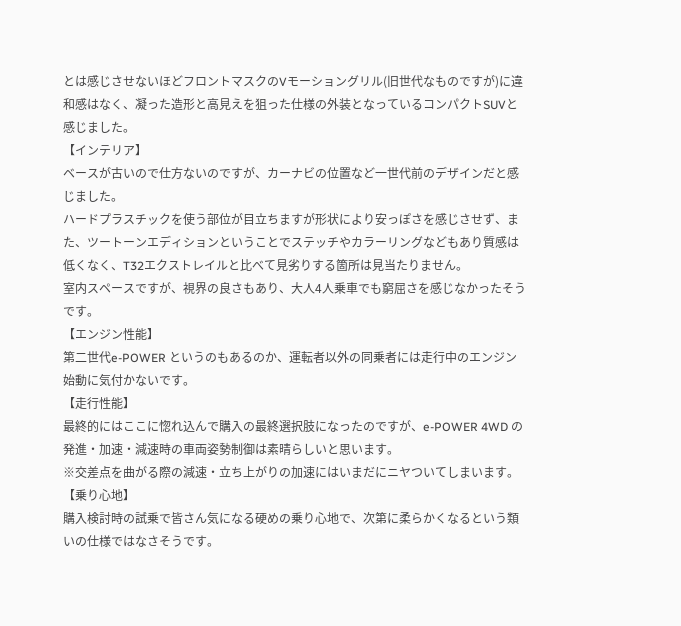とは感じさせないほどフロントマスクのVモーショングリル(旧世代なものですが)に違和感はなく、凝った造形と高見えを狙った仕様の外装となっているコンパクトSUVと感じました。
【インテリア】
ベースが古いので仕方ないのですが、カーナビの位置など一世代前のデザインだと感じました。
ハードプラスチックを使う部位が目立ちますが形状により安っぽさを感じさせず、また、ツートーンエディションということでステッチやカラーリングなどもあり質感は低くなく、T32エクストレイルと比べて見劣りする箇所は見当たりません。
室内スペースですが、視界の良さもあり、大人4人乗車でも窮屈さを感じなかったそうです。
【エンジン性能】
第二世代e-POWER というのもあるのか、運転者以外の同乗者には走行中のエンジン始動に気付かないです。
【走行性能】
最終的にはここに惚れ込んで購入の最終選択肢になったのですが、e-POWER 4WD の発進・加速・減速時の車両姿勢制御は素晴らしいと思います。
※交差点を曲がる際の減速・立ち上がりの加速にはいまだにニヤついてしまいます。
【乗り心地】
購入検討時の試乗で皆さん気になる硬めの乗り心地で、次第に柔らかくなるという類いの仕様ではなさそうです。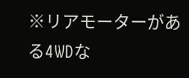※リアモーターがある4WDな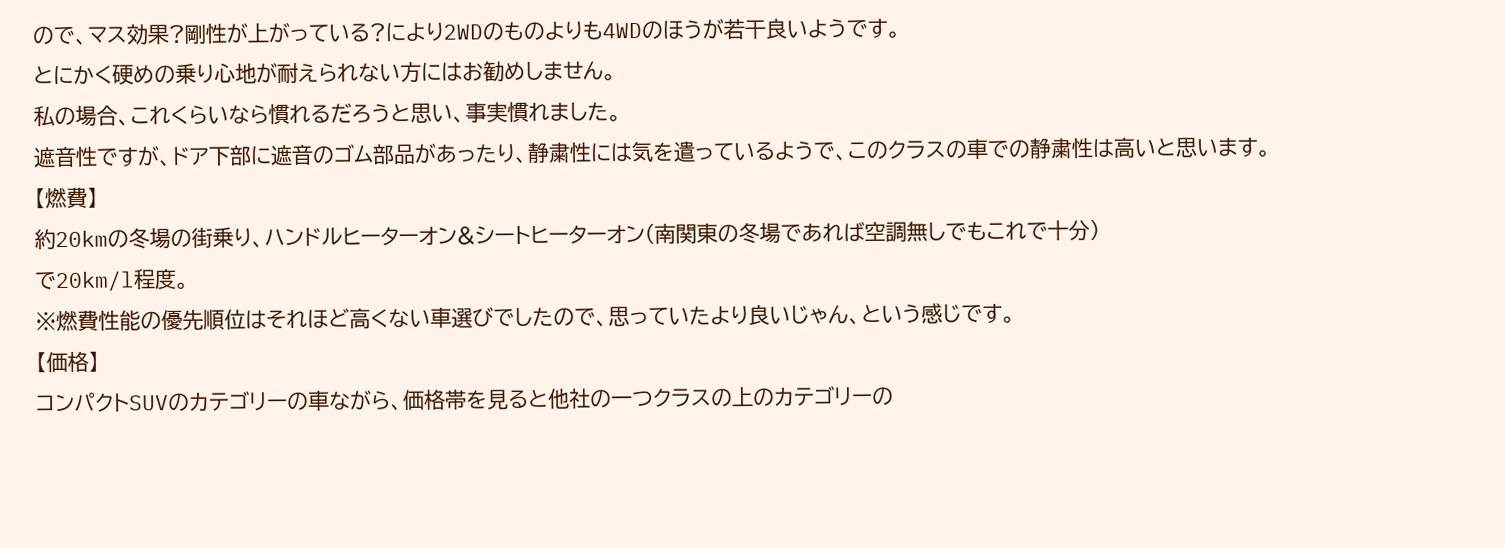ので、マス効果?剛性が上がっている?により2WDのものよりも4WDのほうが若干良いようです。
とにかく硬めの乗り心地が耐えられない方にはお勧めしません。
私の場合、これくらいなら慣れるだろうと思い、事実慣れました。
遮音性ですが、ドア下部に遮音のゴム部品があったり、静粛性には気を遣っているようで、このクラスの車での静粛性は高いと思います。
【燃費】
約20kmの冬場の街乗り、ハンドルヒーターオン&シートヒーターオン(南関東の冬場であれば空調無しでもこれで十分)
で20km/l程度。
※燃費性能の優先順位はそれほど高くない車選びでしたので、思っていたより良いじゃん、という感じです。
【価格】
コンパクトSUVのカテゴリーの車ながら、価格帯を見ると他社の一つクラスの上のカテゴリーの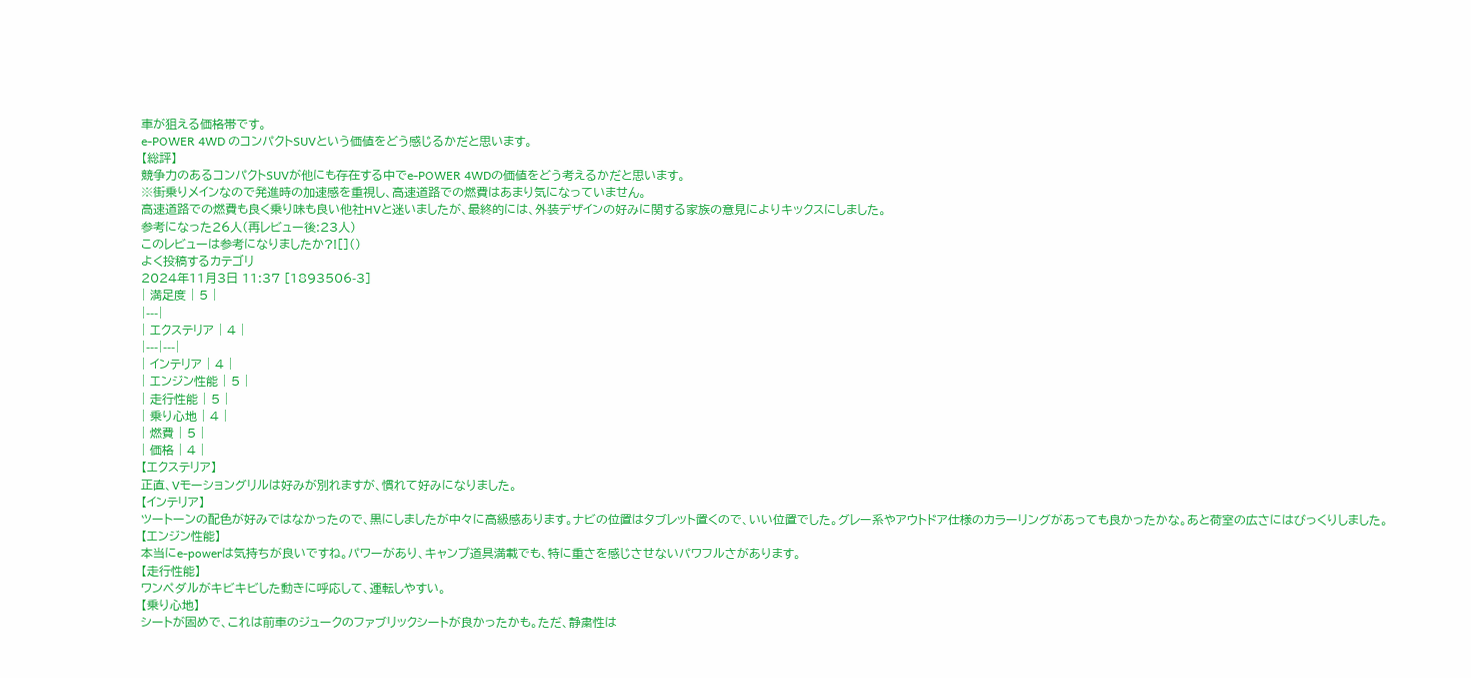車が狙える価格帯です。
e-POWER 4WD のコンパクトSUVという価値をどう感じるかだと思います。
【総評】
競争力のあるコンパクトSUVが他にも存在する中でe-POWER 4WDの価値をどう考えるかだと思います。
※街乗りメインなので発進時の加速感を重視し、高速道路での燃費はあまり気になっていません。
高速道路での燃費も良く乗り味も良い他社HVと迷いましたが、最終的には、外装デザインの好みに関する家族の意見によりキックスにしました。
参考になった26人(再レビュー後:23人)
このレビューは参考になりましたか?![]()
よく投稿するカテゴリ
2024年11月3日 11:37 [1893506-3]
| 満足度 | 5 |
|---|
| エクステリア | 4 |
|---|---|
| インテリア | 4 |
| エンジン性能 | 5 |
| 走行性能 | 5 |
| 乗り心地 | 4 |
| 燃費 | 5 |
| 価格 | 4 |
【エクステリア】
正直、Vモーショングリルは好みが別れますが、慣れて好みになりました。
【インテリア】
ツートーンの配色が好みではなかったので、黒にしましたが中々に高級感あります。ナビの位置はタブレット置くので、いい位置でした。グレー系やアウトドア仕様のカラーリングがあっても良かったかな。あと荷室の広さにはびっくりしました。
【エンジン性能】
本当にe-powerは気持ちが良いですね。パワーがあり、キャンプ道具満載でも、特に重さを感じさせないパワフルさがあります。
【走行性能】
ワンペダルがキビキビした動きに呼応して、運転しやすい。
【乗り心地】
シートが固めで、これは前車のジュークのファブリックシートが良かったかも。ただ、静粛性は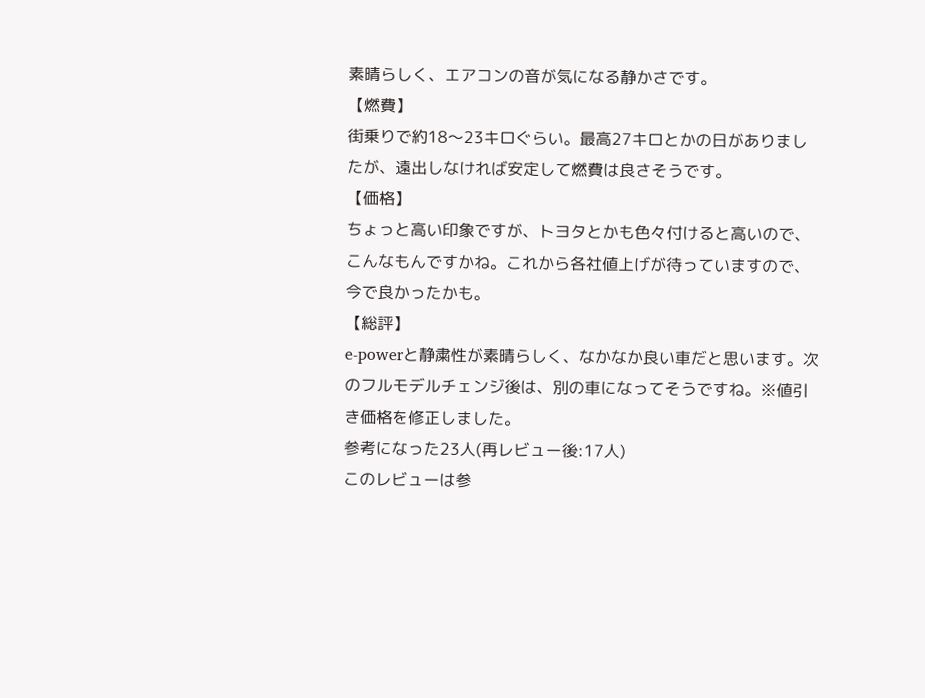素晴らしく、エアコンの音が気になる静かさです。
【燃費】
街乗りで約18〜23キロぐらい。最高27キロとかの日がありましたが、遠出しなければ安定して燃費は良さそうです。
【価格】
ちょっと高い印象ですが、トヨタとかも色々付けると高いので、こんなもんですかね。これから各社値上げが待っていますので、今で良かったかも。
【総評】
e-powerと静粛性が素晴らしく、なかなか良い車だと思います。次のフルモデルチェンジ後は、別の車になってそうですね。※値引き価格を修正しました。
参考になった23人(再レビュー後:17人)
このレビューは参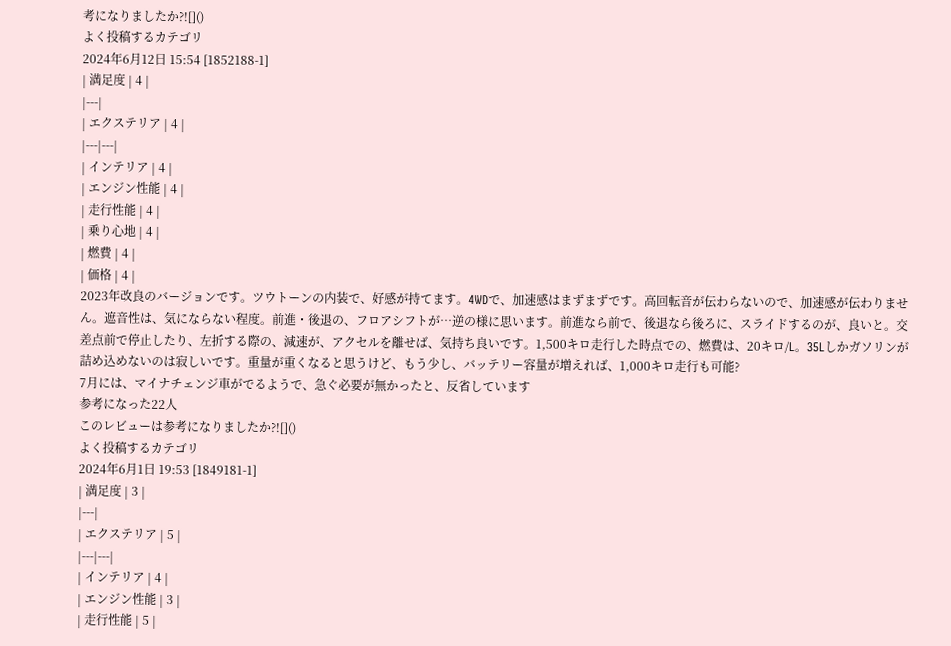考になりましたか?![]()
よく投稿するカテゴリ
2024年6月12日 15:54 [1852188-1]
| 満足度 | 4 |
|---|
| エクステリア | 4 |
|---|---|
| インテリア | 4 |
| エンジン性能 | 4 |
| 走行性能 | 4 |
| 乗り心地 | 4 |
| 燃費 | 4 |
| 価格 | 4 |
2023年改良のバージョンです。ツウトーンの内装で、好感が持てます。4WDで、加速感はまずまずです。高回転音が伝わらないので、加速感が伝わりません。遮音性は、気にならない程度。前進・後退の、フロアシフトが…逆の様に思います。前進なら前で、後退なら後ろに、スライドするのが、良いと。交差点前で停止したり、左折する際の、減速が、アクセルを離せば、気持ち良いです。1,500キロ走行した時点での、燃費は、20キロ/L。35Lしかガソリンが詰め込めないのは寂しいです。重量が重くなると思うけど、もう少し、バッテリー容量が増えれば、1,000キロ走行も可能?
7月には、マイナチェンジ車がでるようで、急ぐ必要が無かったと、反省しています
参考になった22人
このレビューは参考になりましたか?![]()
よく投稿するカテゴリ
2024年6月1日 19:53 [1849181-1]
| 満足度 | 3 |
|---|
| エクステリア | 5 |
|---|---|
| インテリア | 4 |
| エンジン性能 | 3 |
| 走行性能 | 5 |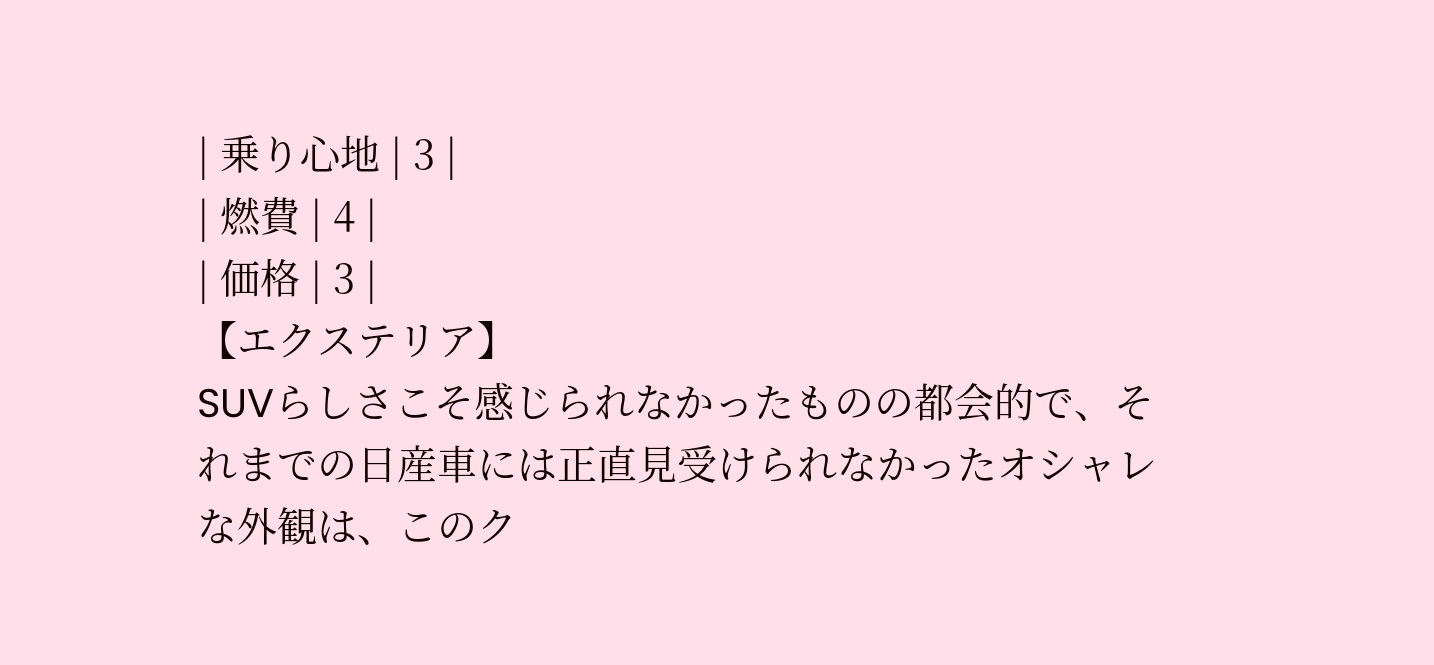| 乗り心地 | 3 |
| 燃費 | 4 |
| 価格 | 3 |
【エクステリア】
SUVらしさこそ感じられなかったものの都会的で、それまでの日産車には正直見受けられなかったオシャレな外観は、このク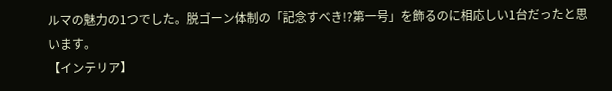ルマの魅力の1つでした。脱ゴーン体制の「記念すべき!?第一号」を飾るのに相応しい1台だったと思います。
【インテリア】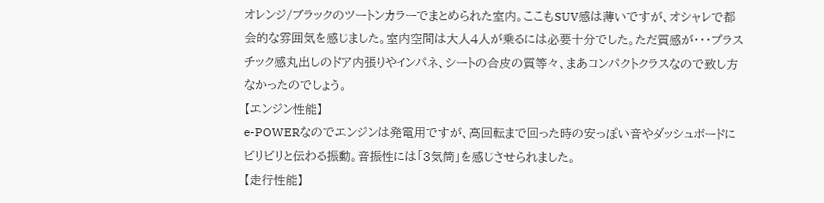オレンジ/ブラックのツートンカラーでまとめられた室内。ここもSUV感は薄いですが、オシャレで都会的な雰囲気を感じました。室内空間は大人4人が乗るには必要十分でした。ただ質感が・・・プラスチック感丸出しのドア内張りやインパネ、シートの合皮の質等々、まあコンパクトクラスなので致し方なかったのでしょう。
【エンジン性能】
e-POWERなのでエンジンは発電用ですが、高回転まで回った時の安っぽい音やダッシュボードにビリビリと伝わる振動。音振性には「3気筒」を感じさせられました。
【走行性能】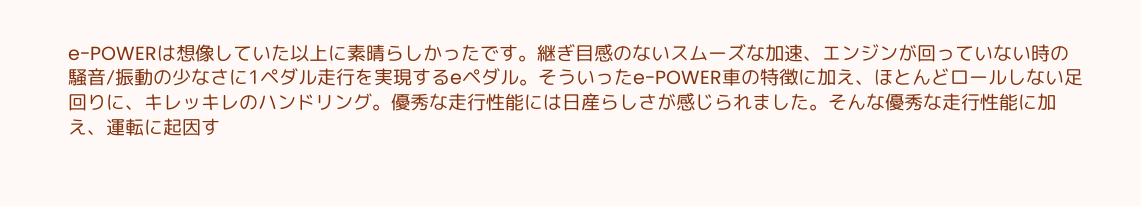e-POWERは想像していた以上に素晴らしかったです。継ぎ目感のないスムーズな加速、エンジンが回っていない時の騒音/振動の少なさに1ペダル走行を実現するeペダル。そういったe-POWER車の特徴に加え、ほとんどロールしない足回りに、キレッキレのハンドリング。優秀な走行性能には日産らしさが感じられました。そんな優秀な走行性能に加え、運転に起因す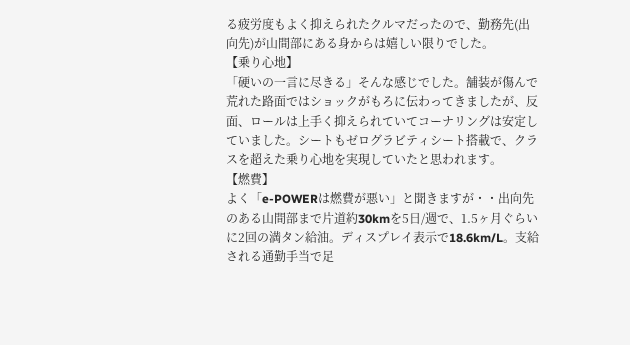る疲労度もよく抑えられたクルマだったので、勤務先(出向先)が山間部にある身からは嬉しい限りでした。
【乗り心地】
「硬いの一言に尽きる」そんな感じでした。舗装が傷んで荒れた路面ではショックがもろに伝わってきましたが、反面、ロールは上手く抑えられていてコーナリングは安定していました。シートもゼログラビティシート搭載で、クラスを超えた乗り心地を実現していたと思われます。
【燃費】
よく「e-POWERは燃費が悪い」と聞きますが・・出向先のある山間部まで片道約30kmを5日/週で、1.5ヶ月ぐらいに2回の満タン給油。ディスプレイ表示で18.6km/L。支給される通勤手当で足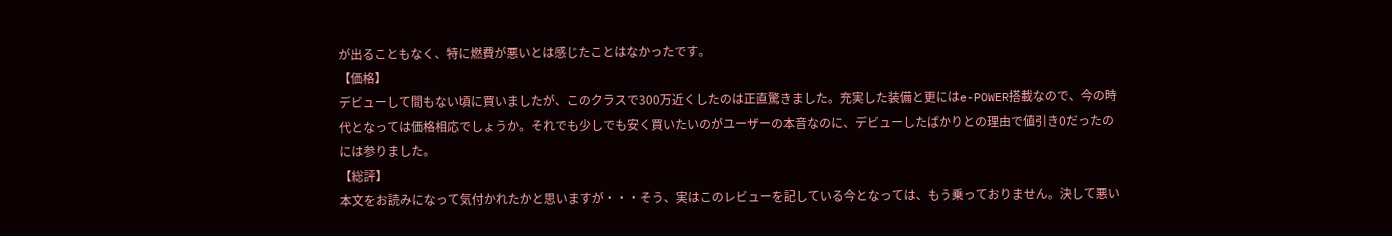が出ることもなく、特に燃費が悪いとは感じたことはなかったです。
【価格】
デビューして間もない頃に買いましたが、このクラスで300万近くしたのは正直驚きました。充実した装備と更にはe-POWER搭載なので、今の時代となっては価格相応でしょうか。それでも少しでも安く買いたいのがユーザーの本音なのに、デビューしたばかりとの理由で値引き0だったのには参りました。
【総評】
本文をお読みになって気付かれたかと思いますが・・・そう、実はこのレビューを記している今となっては、もう乗っておりません。決して悪い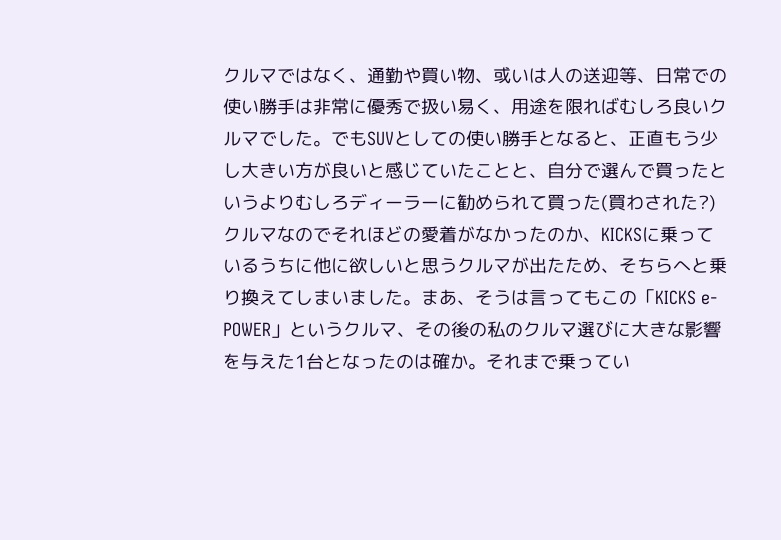クルマではなく、通勤や買い物、或いは人の送迎等、日常での使い勝手は非常に優秀で扱い易く、用途を限ればむしろ良いクルマでした。でもSUVとしての使い勝手となると、正直もう少し大きい方が良いと感じていたことと、自分で選んで買ったというよりむしろディーラーに勧められて買った(買わされた?)クルマなのでそれほどの愛着がなかったのか、KICKSに乗っているうちに他に欲しいと思うクルマが出たため、そちらへと乗り換えてしまいました。まあ、そうは言ってもこの「KICKS e-POWER」というクルマ、その後の私のクルマ選びに大きな影響を与えた1台となったのは確か。それまで乗ってい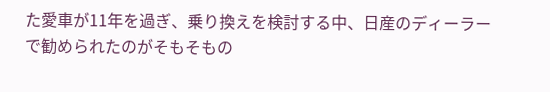た愛車が11年を過ぎ、乗り換えを検討する中、日産のディーラーで勧められたのがそもそもの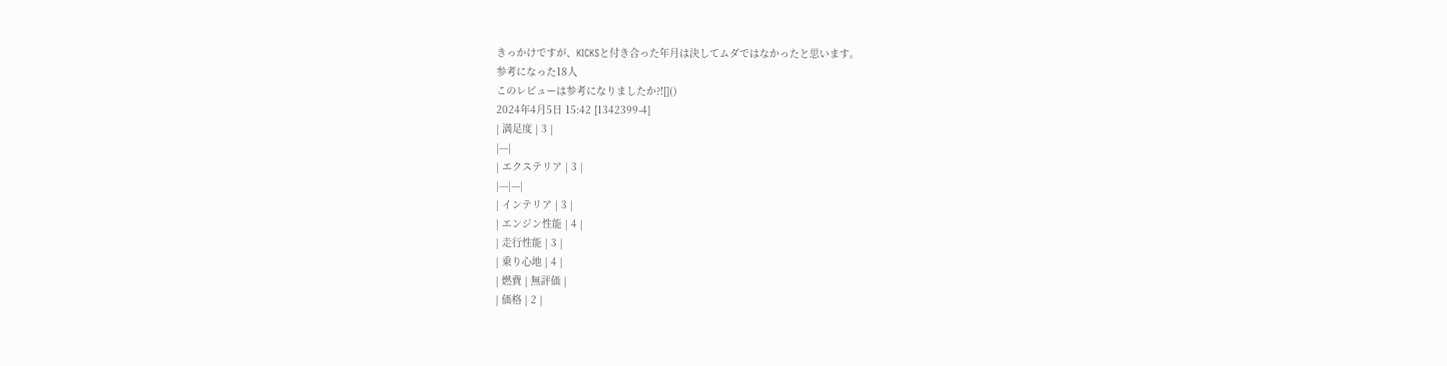きっかけですが、KICKSと付き合った年月は決してムダではなかったと思います。
参考になった18人
このレビューは参考になりましたか?![]()
2024年4月5日 15:42 [1342399-4]
| 満足度 | 3 |
|---|
| エクステリア | 3 |
|---|---|
| インテリア | 3 |
| エンジン性能 | 4 |
| 走行性能 | 3 |
| 乗り心地 | 4 |
| 燃費 | 無評価 |
| 価格 | 2 |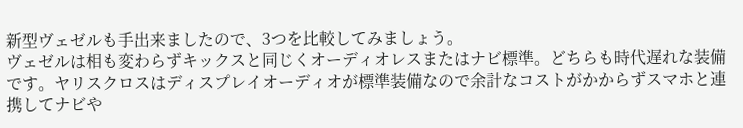新型ヴェゼルも手出来ましたので、3つを比較してみましょう。
ヴェゼルは相も変わらずキックスと同じくオーディオレスまたはナビ標準。どちらも時代遅れな装備です。ヤリスクロスはディスプレイオーディオが標準装備なので余計なコストがかからずスマホと連携してナビや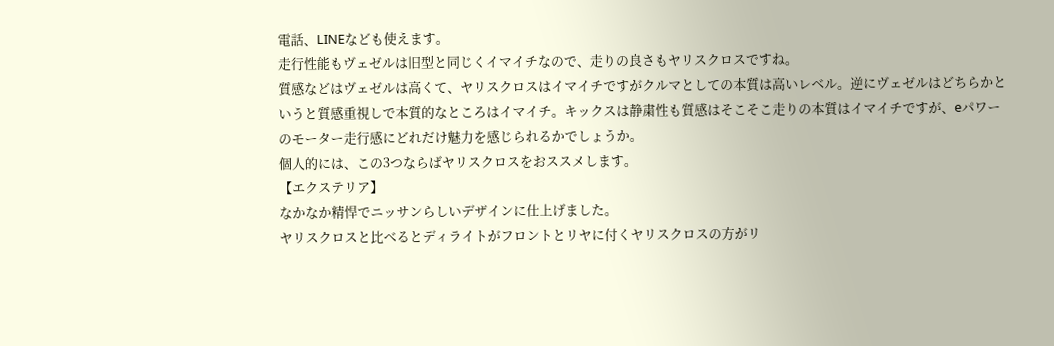電話、LINEなども使えます。
走行性能もヴェゼルは旧型と同じくイマイチなので、走りの良さもヤリスクロスですね。
質感などはヴェゼルは高くて、ヤリスクロスはイマイチですがクルマとしての本質は高いレベル。逆にヴェゼルはどちらかというと質感重視しで本質的なところはイマイチ。キックスは静粛性も質感はそこそこ走りの本質はイマイチですが、eパワーのモーター走行感にどれだけ魅力を感じられるかでしょうか。
個人的には、この3つならばヤリスクロスをおススメします。
【エクステリア】
なかなか精悍でニッサンらしいデザインに仕上げました。
ヤリスクロスと比べるとディライトがフロントとリヤに付くヤリスクロスの方がリ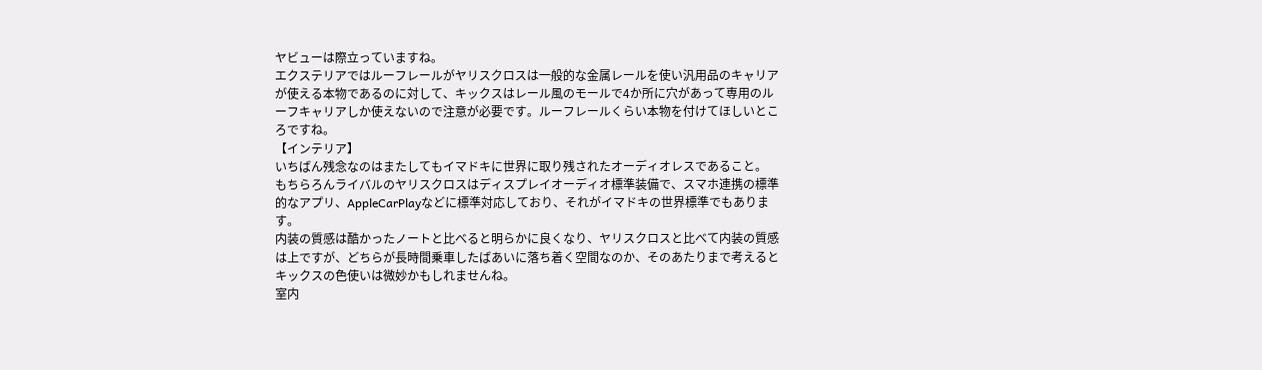ヤビューは際立っていますね。
エクステリアではルーフレールがヤリスクロスは一般的な金属レールを使い汎用品のキャリアが使える本物であるのに対して、キックスはレール風のモールで4か所に穴があって専用のルーフキャリアしか使えないので注意が必要です。ルーフレールくらい本物を付けてほしいところですね。
【インテリア】
いちばん残念なのはまたしてもイマドキに世界に取り残されたオーディオレスであること。
もちらろんライバルのヤリスクロスはディスプレイオーディオ標準装備で、スマホ連携の標準的なアプリ、AppleCarPlayなどに標準対応しており、それがイマドキの世界標準でもあります。
内装の質感は酷かったノートと比べると明らかに良くなり、ヤリスクロスと比べて内装の質感は上ですが、どちらが長時間乗車したばあいに落ち着く空間なのか、そのあたりまで考えるとキックスの色使いは微妙かもしれませんね。
室内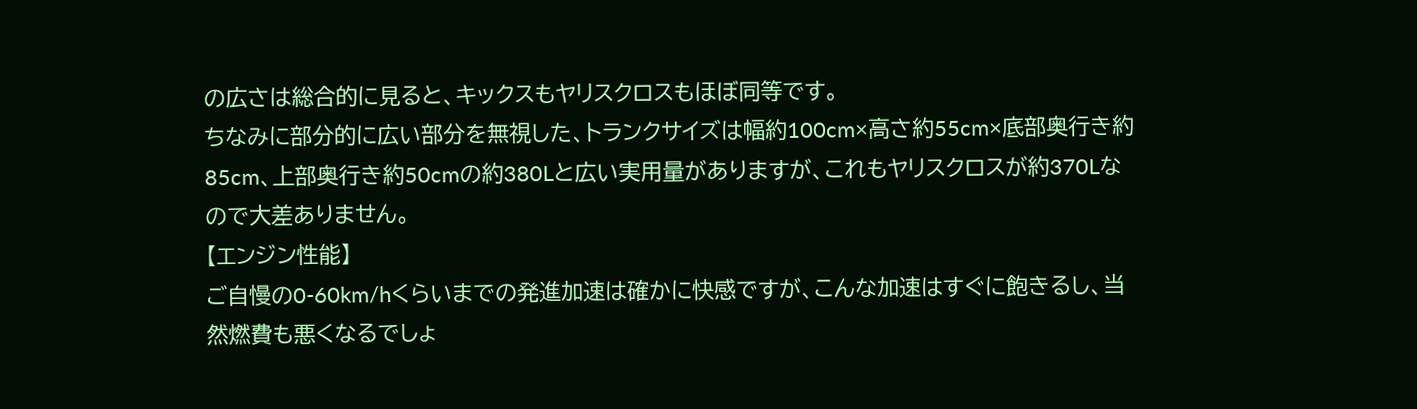の広さは総合的に見ると、キックスもヤリスクロスもほぼ同等です。
ちなみに部分的に広い部分を無視した、トランクサイズは幅約100cm×高さ約55cm×底部奥行き約85cm、上部奥行き約50cmの約380Lと広い実用量がありますが、これもヤリスクロスが約370Lなので大差ありません。
【エンジン性能】
ご自慢の0-60km/hくらいまでの発進加速は確かに快感ですが、こんな加速はすぐに飽きるし、当然燃費も悪くなるでしょ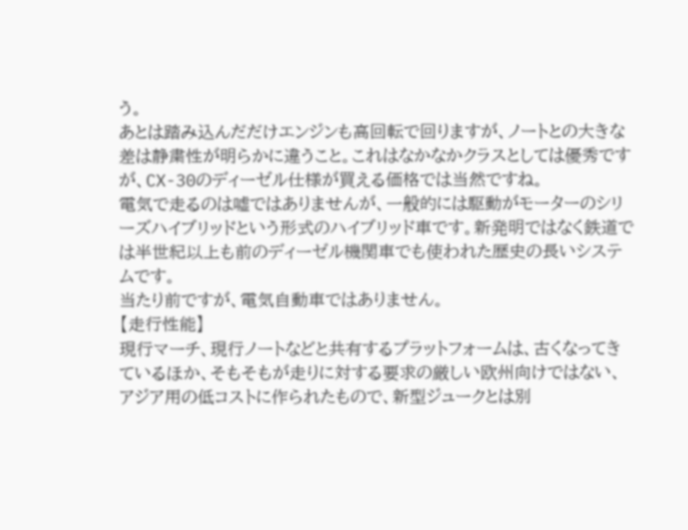う。
あとは踏み込んだだけエンジンも高回転で回りますが、ノートとの大きな差は静粛性が明らかに違うこと。これはなかなかクラスとしては優秀ですが、CX-30のディーゼル仕様が買える価格では当然ですね。
電気で走るのは嘘ではありませんが、一般的には駆動がモーターのシリーズハイブリッドという形式のハイブリッド車です。新発明ではなく鉄道では半世紀以上も前のディーゼル機関車でも使われた歴史の長いシステムです。
当たり前ですが、電気自動車ではありません。
【走行性能】
現行マーチ、現行ノートなどと共有するプラットフォームは、古くなってきているほか、そもそもが走りに対する要求の厳しい欧州向けではない、アジア用の低コストに作られたもので、新型ジュークとは別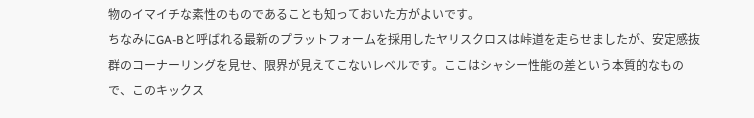物のイマイチな素性のものであることも知っておいた方がよいです。
ちなみにGA-Bと呼ばれる最新のプラットフォームを採用したヤリスクロスは峠道を走らせましたが、安定感抜群のコーナーリングを見せ、限界が見えてこないレベルです。ここはシャシー性能の差という本質的なもので、このキックス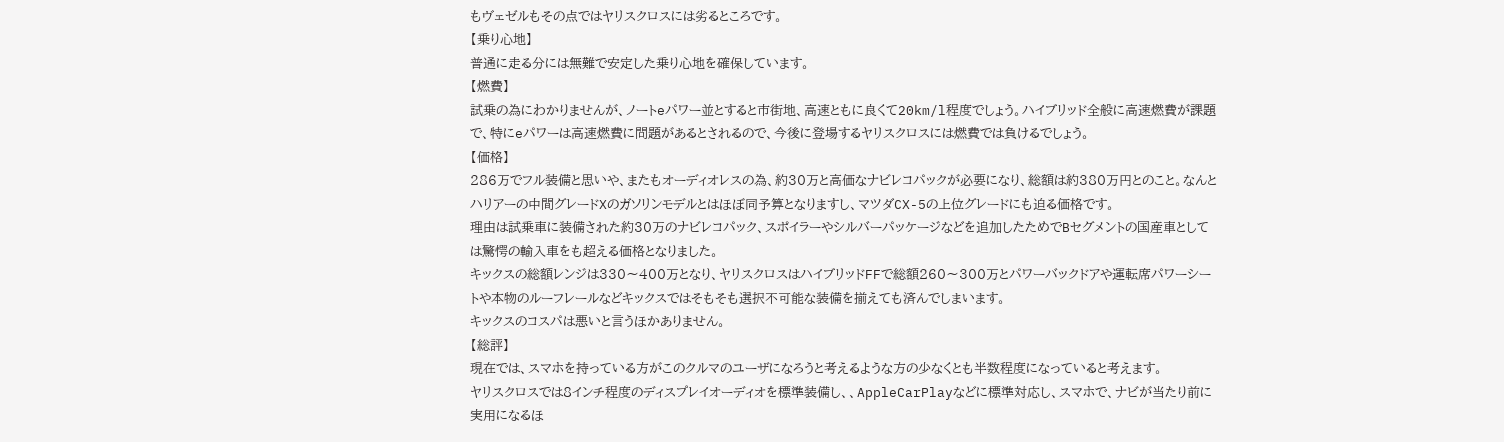もヴェゼルもその点ではヤリスクロスには劣るところです。
【乗り心地】
普通に走る分には無難で安定した乗り心地を確保しています。
【燃費】
試乗の為にわかりませんが、ノートeパワー並とすると市街地、高速ともに良くて20km/l程度でしょう。ハイブリッド全般に高速燃費が課題で、特にeパワーは高速燃費に問題があるとされるので、今後に登場するヤリスクロスには燃費では負けるでしょう。
【価格】
286万でフル装備と思いや、またもオーディオレスの為、約30万と高価なナビレコパックが必要になり、総額は約380万円とのこと。なんとハリアーの中間グレードXのガソリンモデルとはほぼ同予算となりますし、マツダCX-5の上位グレードにも迫る価格です。
理由は試乗車に装備された約30万のナビレコパック、スポイラーやシルバーパッケージなどを追加したためでBセグメントの国産車としては驚愕の輸入車をも超える価格となりました。
キックスの総額レンジは330〜400万となり、ヤリスクロスはハイブリッドFFで総額260〜300万とパワーバックドアや運転席パワーシートや本物のルーフレールなどキックスではそもそも選択不可能な装備を揃えても済んでしまいます。
キックスのコスパは悪いと言うほかありません。
【総評】
現在では、スマホを持っている方がこのクルマのユーザになろうと考えるような方の少なくとも半数程度になっていると考えます。
ヤリスクロスでは8インチ程度のディスプレイオーディオを標準装備し、、AppleCarPlayなどに標準対応し、スマホで、ナビが当たり前に実用になるほ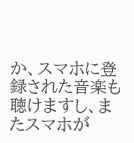か、スマホに登録された音楽も聴けますし、またスマホが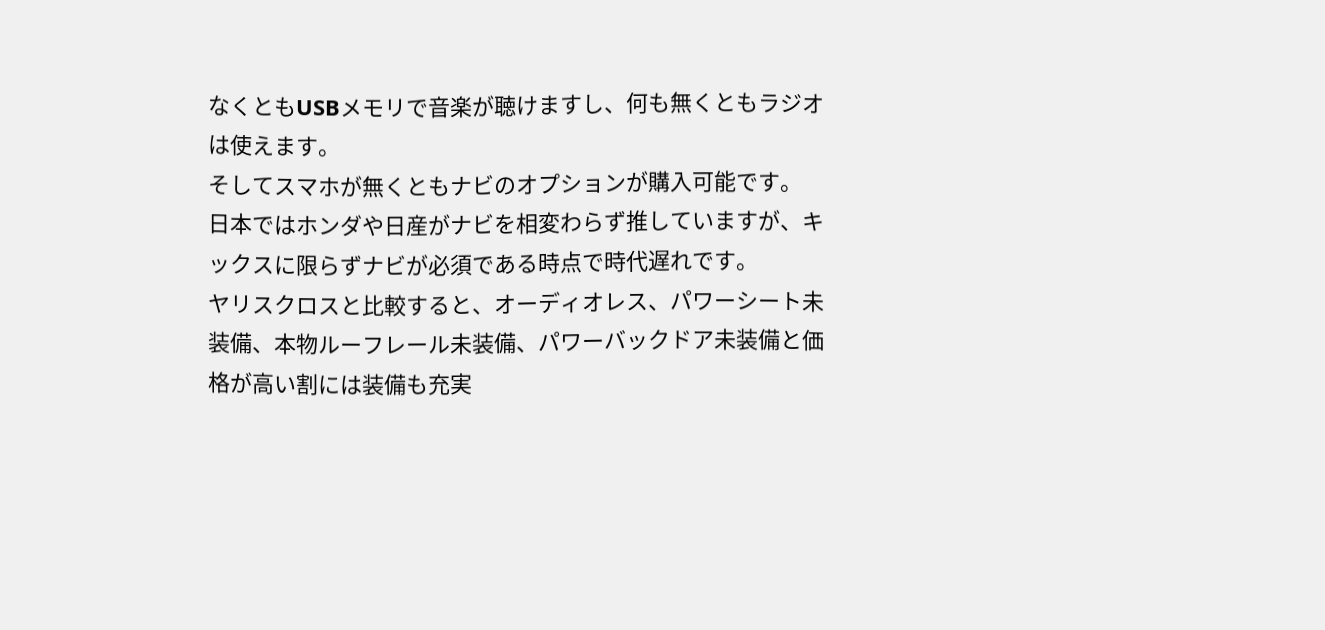なくともUSBメモリで音楽が聴けますし、何も無くともラジオは使えます。
そしてスマホが無くともナビのオプションが購入可能です。
日本ではホンダや日産がナビを相変わらず推していますが、キックスに限らずナビが必須である時点で時代遅れです。
ヤリスクロスと比較すると、オーディオレス、パワーシート未装備、本物ルーフレール未装備、パワーバックドア未装備と価格が高い割には装備も充実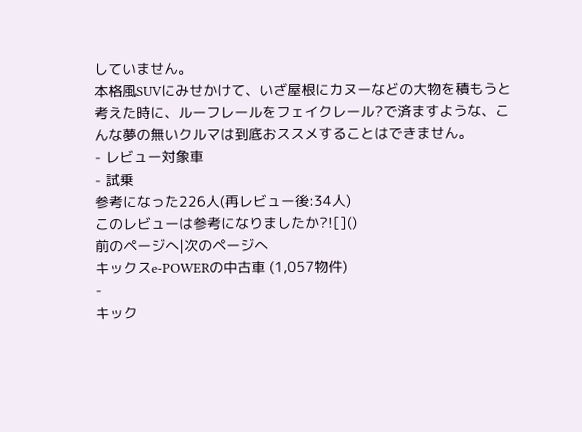していません。
本格風SUVにみせかけて、いざ屋根にカヌーなどの大物を積もうと考えた時に、ルーフレールをフェイクレール?で済ますような、こんな夢の無いクルマは到底おススメすることはできません。
- レビュー対象車
- 試乗
参考になった226人(再レビュー後:34人)
このレビューは参考になりましたか?![]()
前のページへ|次のページへ
キックスe-POWERの中古車 (1,057物件)
-
キック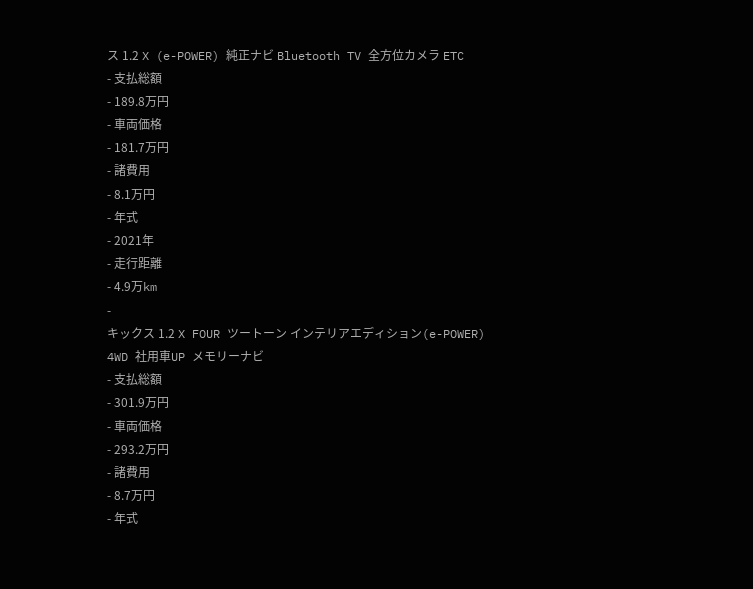ス 1.2 X (e-POWER) 純正ナビ Bluetooth TV 全方位カメラ ETC
- 支払総額
- 189.8万円
- 車両価格
- 181.7万円
- 諸費用
- 8.1万円
- 年式
- 2021年
- 走行距離
- 4.9万km
-
キックス 1.2 X FOUR ツートーン インテリアエディション(e-POWER) 4WD 社用車UP メモリーナビ
- 支払総額
- 301.9万円
- 車両価格
- 293.2万円
- 諸費用
- 8.7万円
- 年式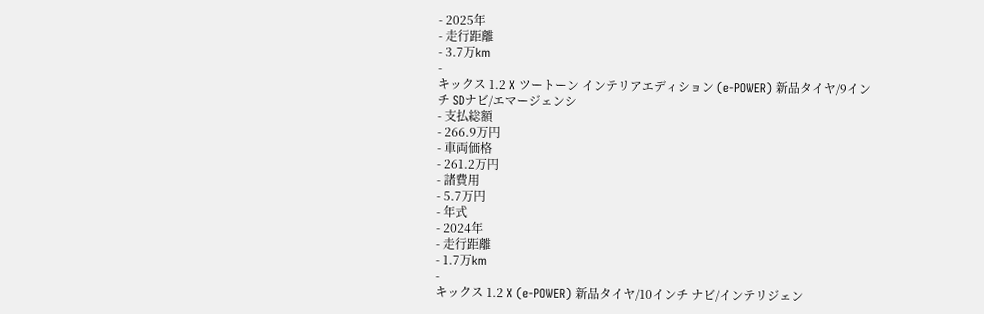- 2025年
- 走行距離
- 3.7万km
-
キックス 1.2 X ツートーン インテリアエディション (e-POWER) 新品タイヤ/9インチ SDナビ/エマージェンシ
- 支払総額
- 266.9万円
- 車両価格
- 261.2万円
- 諸費用
- 5.7万円
- 年式
- 2024年
- 走行距離
- 1.7万km
-
キックス 1.2 X (e-POWER) 新品タイヤ/10インチ ナビ/インテリジェン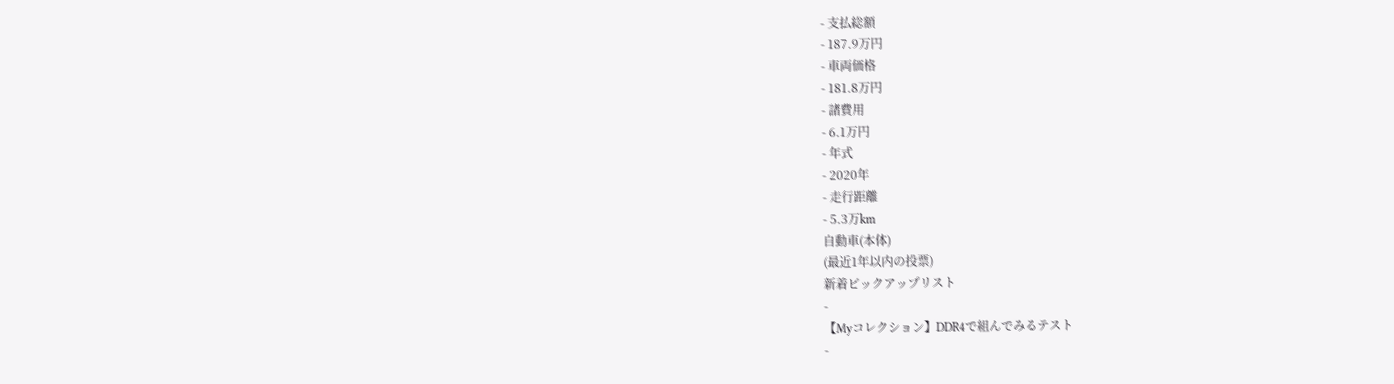- 支払総額
- 187.9万円
- 車両価格
- 181.8万円
- 諸費用
- 6.1万円
- 年式
- 2020年
- 走行距離
- 5.3万km
自動車(本体)
(最近1年以内の投票)
新着ピックアップリスト
-
【Myコレクション】DDR4で組んでみるテスト
-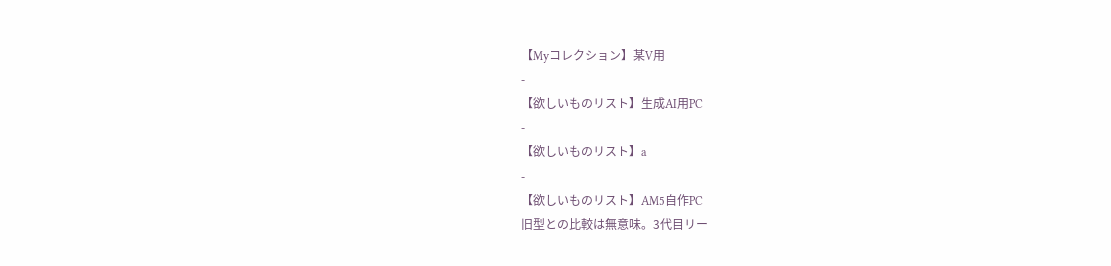【Myコレクション】某V用
-
【欲しいものリスト】生成AI用PC
-
【欲しいものリスト】a
-
【欲しいものリスト】AM5自作PC
旧型との比較は無意味。3代目リー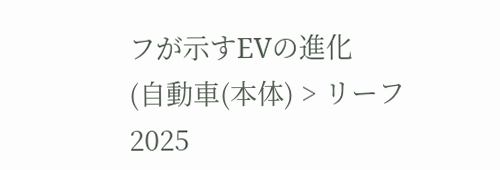フが示すEVの進化
(自動車(本体) > リーフ 2025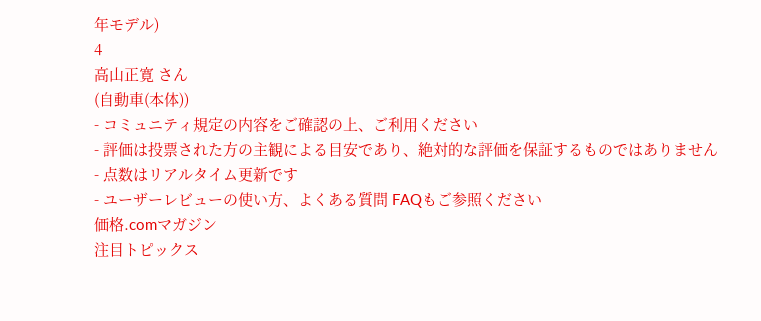年モデル)
4
高山正寛 さん
(自動車(本体))
- コミュニティ規定の内容をご確認の上、ご利用ください
- 評価は投票された方の主観による目安であり、絶対的な評価を保証するものではありません
- 点数はリアルタイム更新です
- ユーザーレビューの使い方、よくある質問 FAQもご参照ください
価格.comマガジン
注目トピックス